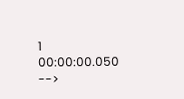1
00:00:00.050 -->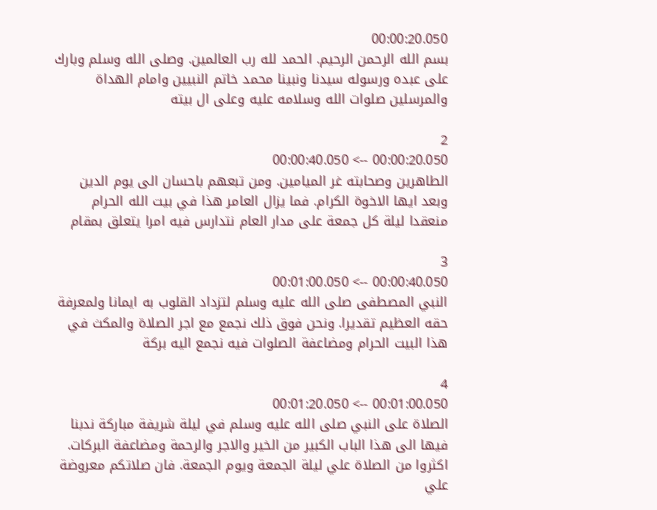00:00:20.050
بسم الله الرحمن الرحيم. الحمد لله رب العالمين. وصلى الله وسلم وبارك على عبده ورسوله سيدنا ونبينا محمد خاتم النبيين وامام الهداة والمرسلين صلوات الله وسلامه عليه وعلى ال بيته

2
00:00:20.050 --> 00:00:40.050
الطاهرين وصحابته غر الميامين. ومن تبعهم باحسان الى يوم الدين وبعد ايها الاخوة الكرام. فما يزال العامر هذا في بيت الله الحرام منعقدا ليلة كل جمعة على مدار العام نتدارس فيه امرا يتعلق بمقام

3
00:00:40.050 --> 00:01:00.050
النبي المصطفى صلى الله عليه وسلم لتزداد القلوب به ايمانا ولمعرفة حقه العظيم تقديرا. ونحن فوق ذلك نجمع مع اجر الصلاة والمكث في هذا البيت الحرام ومضاعفة الصلوات فيه نجمع اليه بركة

4
00:01:00.050 --> 00:01:20.050
الصلاة على النبي صلى الله عليه وسلم في ليلة شريفة مباركة ندبنا فيها الى هذا الباب الكبير من الخير والاجر والرحمة ومضاعفة البركات. اكثروا من الصلاة علي ليلة الجمعة ويوم الجمعة. فان صلاتكم معروضة علي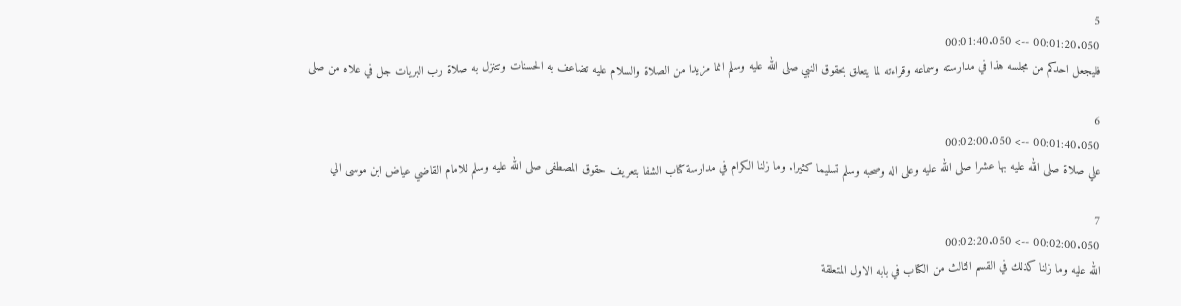5
00:01:20.050 --> 00:01:40.050
فليجعل احدكم من مجلسه هذا في مدارسته وسماعه وقراءته لما يتعلق بحقوق النبي صلى الله عليه وسلم انما مزيدا من الصلاة والسلام عليه تضاعف به الحسنات وتتنزل به صلاة رب البريات جل في علاه من صلى

6
00:01:40.050 --> 00:02:00.050
علي صلاة صلى الله عليه بها عشرا صلى الله عليه وعلى اله وصحبه وسلم تسليما كثيرا. وما زلنا الكرام في مدارسة كتاب الشفا بتعريف حقوق المصطفى صلى الله عليه وسلم للامام القاضي عياض ابن موسى الي

7
00:02:00.050 --> 00:02:20.050
الله عليه وما زلنا كذلك في القسم الثالث من الكتاب في بابه الاول المتعلقة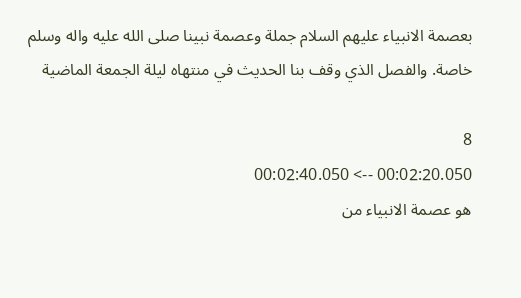بعصمة الانبياء عليهم السلام جملة وعصمة نبينا صلى الله عليه واله وسلم خاصة. والفصل الذي وقف بنا الحديث في منتهاه ليلة الجمعة الماضية

8
00:02:20.050 --> 00:02:40.050
هو عصمة الانبياء من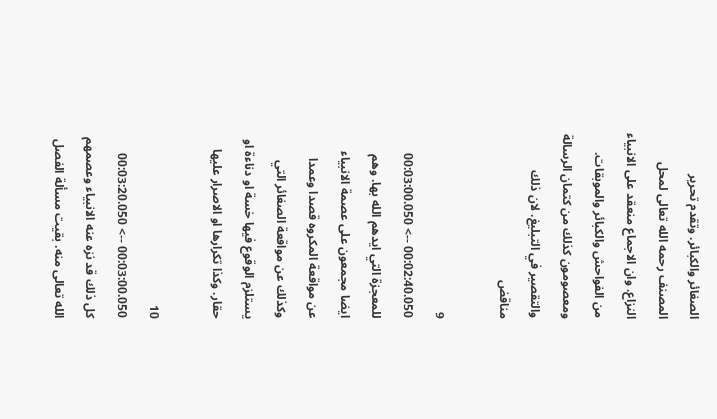الصغائر والكبائر. وتقدم تحرير المصنف رحمه الله تعالى لمحل النزاع. وان الاجماع منعقد على الانبياء من الفواحش والكبائر والموبقات. ومعصومون كذلك من كتمان الرسالة والتقصير في التبليغ. لان ذلك مناقض

9
00:02:40.050 --> 00:03:00.050
للمعجزة التي ايدهم الله بها. وهم ايضا مجمعون على عصمة الانبياء عن مواقعة المكروه قصدا وعمدا وكذلك عن مواقعة الصغائر التي يستلزم الوقوع فيها خسة او دناءة او حقار. وكذا تكرارها او الاصرار عليها

10
00:03:00.050 --> 00:03:20.050
كل ذلك قد نزه عنه الانبياء وعصمهم الله تعالى منه. بقيت مسألة الفصل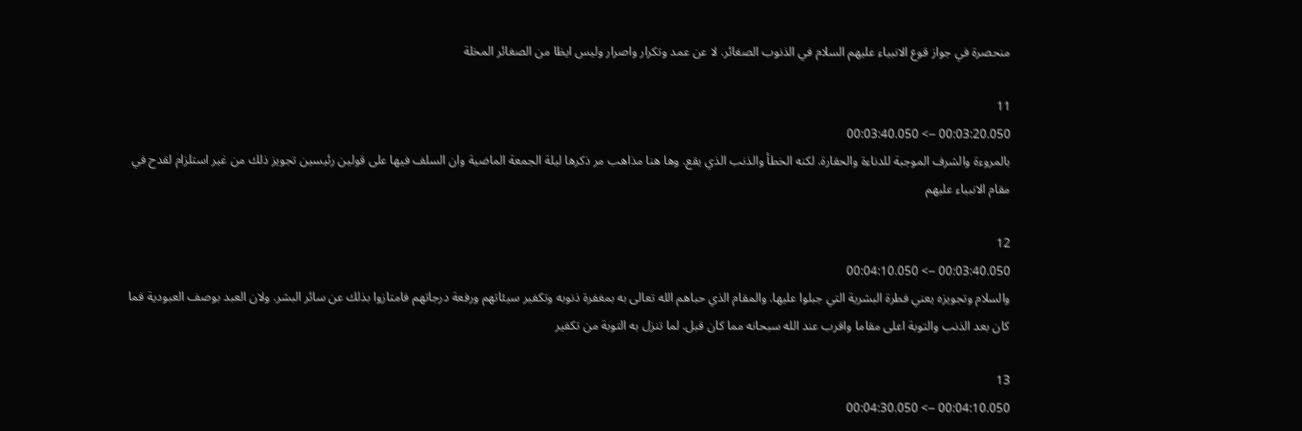منحصرة في جواز قوع الانبياء عليهم السلام في الذنوب الصغائر. لا عن عمد وتكرار واصرار وليس ايظا من الصغائر المخلة

11
00:03:20.050 --> 00:03:40.050
بالمروءة والشرف الموجبة للدناءة والحقارة. لكنه الخطأ والذنب الذي يقع. وها هنا مذاهب مر ذكرها ليلة الجمعة الماضية وان السلف فيها على قولين رئيسين تجويز ذلك من غير استلزام لقدح في مقام الانبياء عليهم

12
00:03:40.050 --> 00:04:10.050
والسلام وتجويزه يعني فطرة البشرية التي جبلوا عليها. والمقام الذي حباهم الله تعالى به بمغفرة ذنوبه وتكفير سيئاتهم ورفعة درجاتهم فامتازوا بذلك عن سائر البشر. ولان العبد بوصف العبودية فما كان بعد الذنب والتوبة اعلى مقاما واقرب عند الله سبحانه مما كان قبل. لما تنزل به التوبة من تكفير

13
00:04:10.050 --> 00:04:30.050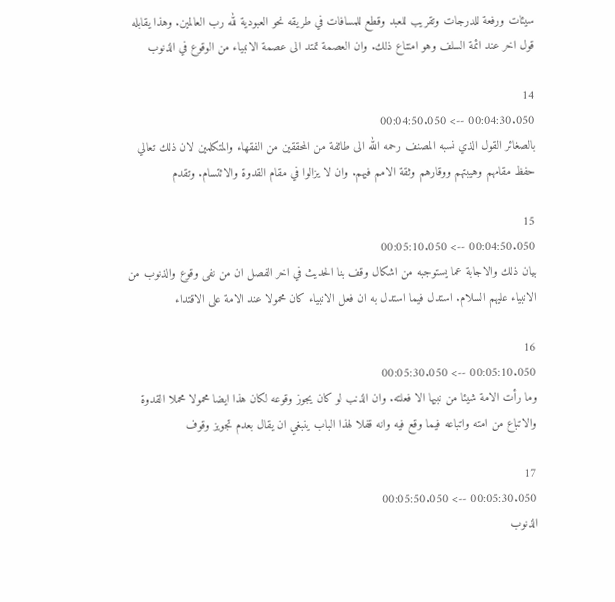سيئات ورفعة للدرجات وتقريب للعبد وقطع للمسافات في طريقه نحو العبودية لله رب العالمين. وهذا يقابله قول اخر عند ائمة السلف وهو امتناع ذلك. وان العصمة تمتد الى عصمة الانبياء من الوقوع في الذنوب

14
00:04:30.050 --> 00:04:50.050
بالصغائر القول الذي نسبه المصنف رحمه الله الى طائفة من المحققين من الفقهاء والمتكلمين لان ذلك تعالي حفظ مقامهم وهيبتهم ووقارهم وثقة الامم فيهم. وان لا يزالوا في مقام القدوة والائتسام. وتقدم

15
00:04:50.050 --> 00:05:10.050
بيان ذلك والاجابة عما يستوجبه من اشكال وقف بنا الحديث في اخر الفصل ان من نفى وقوع والذنوب من الانبياء عليهم السلام. استدل فيما استدل به ان فعل الانبياء كان محمولا عند الامة على الاقتداء

16
00:05:10.050 --> 00:05:30.050
وما رأت الامة شيئا من نبيها الا فعلته. وان الذنب لو كان يجوز وقوعه لكان هذا ايضا محمولا محملا القدوة والاتباع من امته واتباعه فيما وقع فيه وانه قفلا لهذا الباب ينبغي ان يقال بعدم تجويز وقوف

17
00:05:30.050 --> 00:05:50.050
الذنوب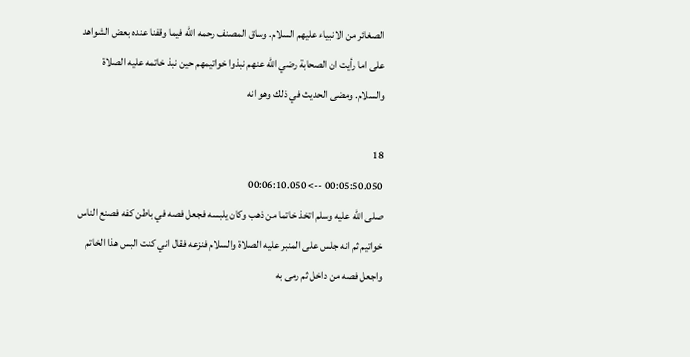الصغائر من الانبياء عليهم السلام. وساق المصنف رحمه الله فيما وقفنا عنده بعض الشواهد على اما رأيت ان الصحابة رضي الله عنهم نبذوا خواتيمهم حين نبذ خاتمه عليه الصلاة والسلام. ومضى الحديث في ذلك وهو انه

18
00:05:50.050 --> 00:06:10.050
صلى الله عليه وسلم اتخذ خاتما من ذهب وكان يلبسه فجعل فصه في باطن كفه فصنع الناس خواتيم ثم انه جلس على المنبر عليه الصلاة والسلام فنزعه فقال اني كنت البس هذا الخاتم واجعل فصه من داخل ثم رمى به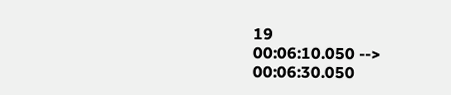19
00:06:10.050 --> 00:06:30.050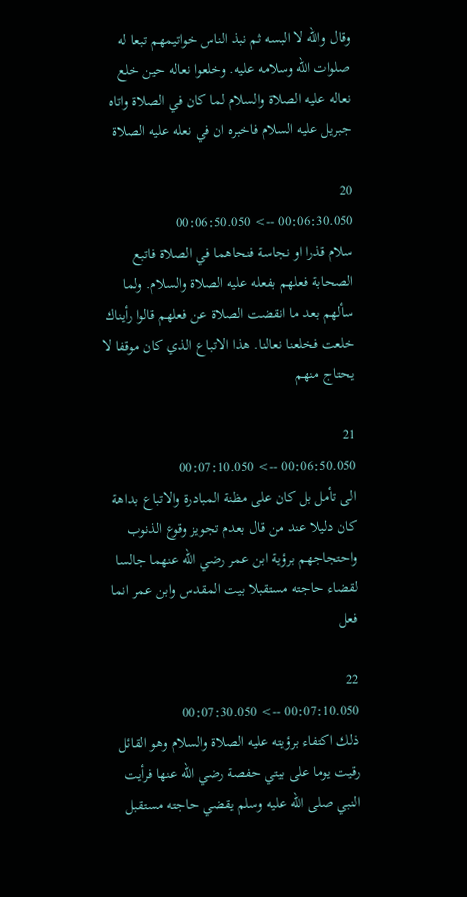وقال والله لا البسه ثم نبذ الناس خواتيمهم تبعا له صلوات الله وسلامه عليه. وخلعوا نعاله حين خلع نعاله عليه الصلاة والسلام لما كان في الصلاة واتاه جبريل عليه السلام فاخبره ان في نعله عليه الصلاة

20
00:06:30.050 --> 00:06:50.050
سلام قذرا او نجاسة فنحاهما في الصلاة فاتبع الصحابة فعلهم بفعله عليه الصلاة والسلام. ولما سألهم بعد ما انقضت الصلاة عن فعلهم قالوا رأيناك خلعت فخلعنا نعالنا. هذا الاتباع الذي كان موقفا لا يحتاج منهم

21
00:06:50.050 --> 00:07:10.050
الى تأمل بل كان على مظنة المبادرة والاتباع بداهة كان دليلا عند من قال بعدم تجويز وقوع الذنوب واحتجاجهم برؤية ابن عمر رضي الله عنهما جالسا لقضاء حاجته مستقبلا بيت المقدس وابن عمر انما فعل

22
00:07:10.050 --> 00:07:30.050
ذلك اكتفاء برؤيته عليه الصلاة والسلام وهو القائل رقيت يوما على بيتي حفصة رضي الله عنها فرأيت النبي صلى الله عليه وسلم يقضي حاجته مستقبل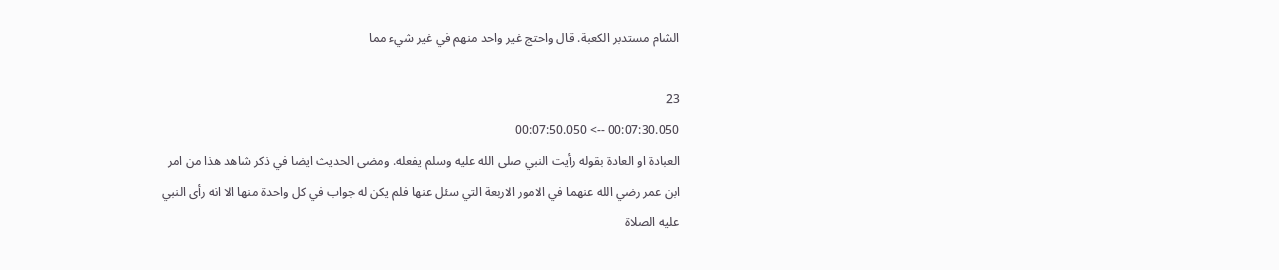الشام مستدبر الكعبة. قال واحتج غير واحد منهم في غير شيء مما

23
00:07:30.050 --> 00:07:50.050
العبادة او العادة بقوله رأيت النبي صلى الله عليه وسلم يفعله. ومضى الحديث ايضا في ذكر شاهد هذا من امر ابن عمر رضي الله عنهما في الامور الاربعة التي سئل عنها فلم يكن له جواب في كل واحدة منها الا انه رأى النبي عليه الصلاة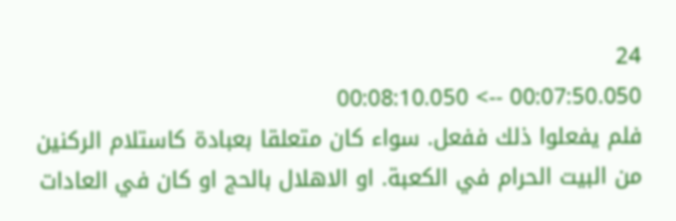24
00:07:50.050 --> 00:08:10.050
فلم يفعلوا ذلك ففعل. سواء كان متعلقا بعبادة كاستلام الركنين من البيت الحرام في الكعبة. او الاهلال بالحج او كان في العادات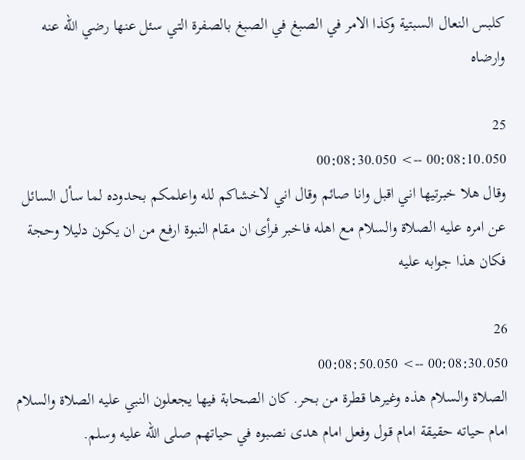كلبس النعال السبتية وكذا الامر في الصبغ في الصبغ بالصفرة التي سئل عنها رضي الله عنه وارضاه

25
00:08:10.050 --> 00:08:30.050
وقال هلا خبرتيها اني اقبل وانا صائم وقال اني لاخشاكم لله واعلمكم بحدوده لما سأل السائل عن امره عليه الصلاة والسلام مع اهله فاخبر فرأى ان مقام النبوة ارفع من ان يكون دليلا وحجة فكان هذا جوابه عليه

26
00:08:30.050 --> 00:08:50.050
الصلاة والسلام هذه وغيرها قطرة من بحر. كان الصحابة فيها يجعلون النبي عليه الصلاة والسلام امام حياته حقيقة امام قول وفعل امام هدى نصبوه في حياتهم صلى الله عليه وسلم.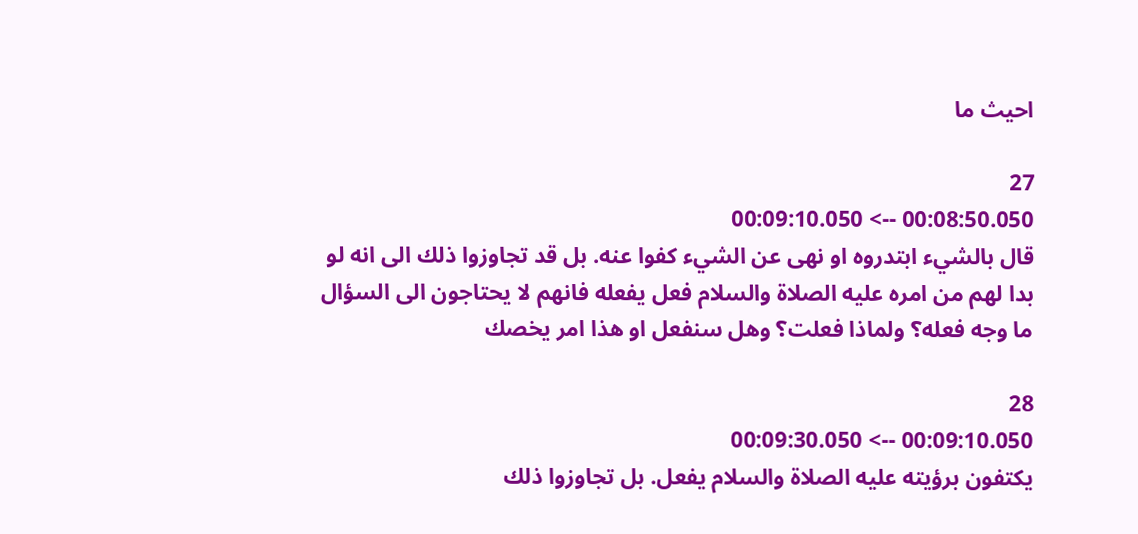احيث ما

27
00:08:50.050 --> 00:09:10.050
قال بالشيء ابتدروه او نهى عن الشيء كفوا عنه. بل قد تجاوزوا ذلك الى انه لو بدا لهم من امره عليه الصلاة والسلام فعل يفعله فانهم لا يحتاجون الى السؤال ما وجه فعله؟ ولماذا فعلت؟ وهل سنفعل او هذا امر يخصك

28
00:09:10.050 --> 00:09:30.050
يكتفون برؤيته عليه الصلاة والسلام يفعل. بل تجاوزوا ذلك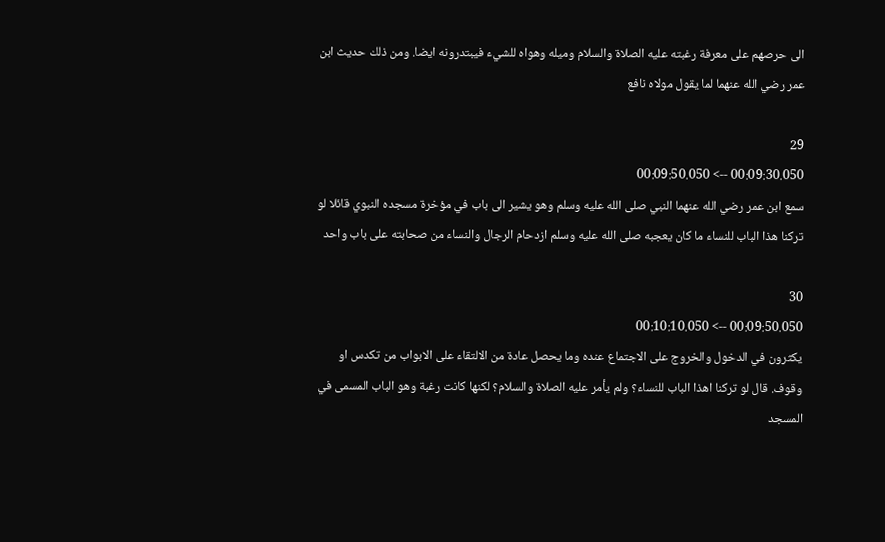الى حرصهم على معرفة رغبته عليه الصلاة والسلام وميله وهواه للشيء فيبتدرونه ايضا. ومن ذلك حديث ابن عمر رضي الله عنهما لما يقول مولاه نافع

29
00:09:30.050 --> 00:09:50.050
سمع ابن عمر رضي الله عنهما النبي صلى الله عليه وسلم وهو يشير الى باب في مؤخرة مسجده النبوي قائلا لو تركنا هذا الباب للنساء ما كان يعجبه صلى الله عليه وسلم ازدحام الرجال والنساء من صحابته على باب واحد

30
00:09:50.050 --> 00:10:10.050
يكثرون في الدخول والخروج على الاجتماع عنده وما يحصل عادة من الالتقاء على الابواب من تكدس او وقوف. قال لو تركنا اهذا الباب للنساء؟ ولم يأمر عليه الصلاة والسلام؟ لكنها كانت رغبة وهو الباب المسمى في المسجد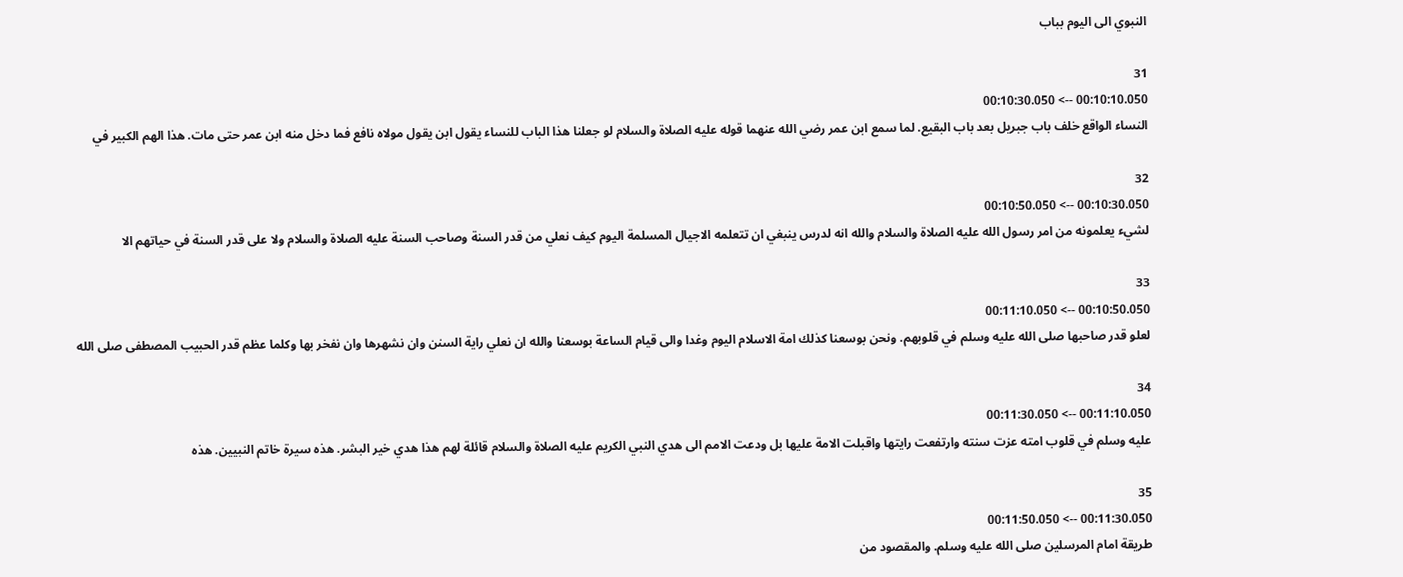النبوي الى اليوم بباب

31
00:10:10.050 --> 00:10:30.050
النساء الواقع خلف باب جبريل بعد باب البقيع. لما سمع ابن عمر رضي الله عنهما قوله عليه الصلاة والسلام لو جعلنا هذا الباب للنساء يقول ابن يقول مولاه نافع فما دخل منه ابن عمر حتى مات. هذا الهم الكبير في

32
00:10:30.050 --> 00:10:50.050
لشيء يعلمونه من امر رسول الله عليه الصلاة والسلام والله انه لدرس ينبغي ان تتعلمه الاجيال المسلمة اليوم كيف نعلي من قدر السنة وصاحب السنة عليه الصلاة والسلام ولا على قدر السنة في حياتهم الا

33
00:10:50.050 --> 00:11:10.050
لعلو قدر صاحبها صلى الله عليه وسلم في قلوبهم. ونحن بوسعنا كذلك امة الاسلام اليوم وغدا والى قيام الساعة بوسعنا والله ان نعلي راية السنن وان نشهرها وان نفخر بها وكلما عظم قدر الحبيب المصطفى صلى الله

34
00:11:10.050 --> 00:11:30.050
عليه وسلم في قلوب امته عزت سنته وارتفعت رايتها واقبلت الامة عليها بل ودعت الامم الى هدي النبي الكريم عليه الصلاة والسلام قائلة لهم هذا هدي خير البشر. هذه سيرة خاتم النبيين. هذه

35
00:11:30.050 --> 00:11:50.050
طريقة امام المرسلين صلى الله عليه وسلم. والمقصود من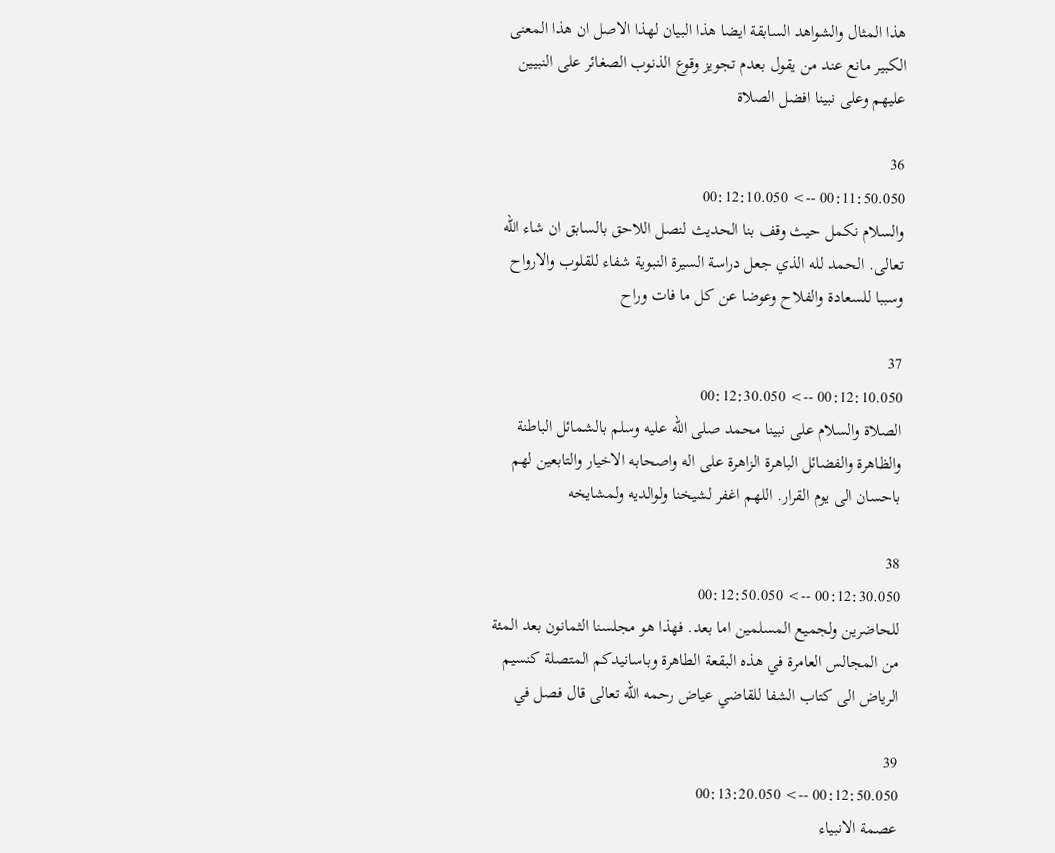هذا المثال والشواهد السابقة ايضا هذا البيان لهذا الاصل ان هذا المعنى الكبير مانع عند من يقول بعدم تجويز وقوع الذنوب الصغائر على النبيين عليهم وعلى نبينا افضل الصلاة

36
00:11:50.050 --> 00:12:10.050
والسلام نكمل حيث وقف بنا الحديث لنصل اللاحق بالسابق ان شاء الله تعالى. الحمد لله الذي جعل دراسة السيرة النبوية شفاء للقلوب والارواح وسببا للسعادة والفلاح وعوضا عن كل ما فات وراح

37
00:12:10.050 --> 00:12:30.050
الصلاة والسلام على نبينا محمد صلى الله عليه وسلم بالشمائل الباطنة والظاهرة والفضائل الباهرة الزاهرة على اله واصحابه الاخيار والتابعين لهم باحسان الى يوم القرار. اللهم اغفر لشيخنا ولوالديه ولمشايخه

38
00:12:30.050 --> 00:12:50.050
للحاضرين ولجميع المسلمين اما بعد. فهذا هو مجلسنا الثمانون بعد المئة من المجالس العامرة في هذه البقعة الطاهرة وباسانيدكم المتصلة كنسيم الرياض الى كتاب الشفا للقاضي عياض رحمه الله تعالى قال فصل في

39
00:12:50.050 --> 00:13:20.050
عصمة الانبياء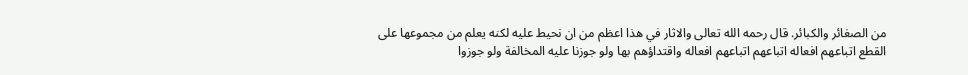من الصغائر والكبائر. قال رحمه الله تعالى والاثار في هذا اعظم من ان نحيط عليه لكنه يعلم من مجموعها على القطع اتباعهم افعاله اتباعهم اتباعهم افعاله واقتداؤهم بها ولو جوزنا عليه المخالفة ولو جوزوا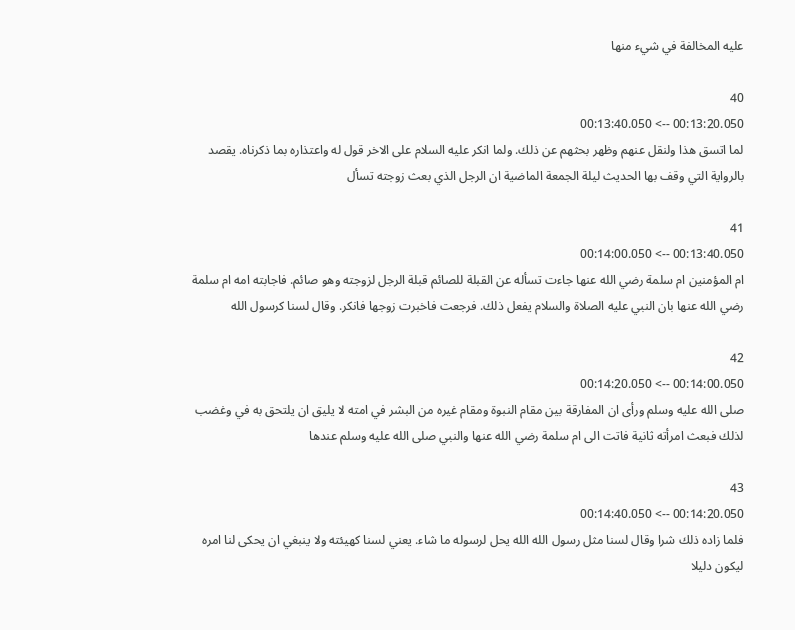عليه المخالفة في شيء منها

40
00:13:20.050 --> 00:13:40.050
لما اتسق هذا ولنقل عنهم وظهر بحثهم عن ذلك. ولما انكر عليه السلام على الاخر قول له واعتذاره بما ذكرناه. يقصد بالرواية التي وقف بها الحديث ليلة الجمعة الماضية ان الرجل الذي بعث زوجته تسأل

41
00:13:40.050 --> 00:14:00.050
ام المؤمنين ام سلمة رضي الله عنها جاءت تسأله عن القبلة للصائم قبلة الرجل لزوجته وهو صائم. فاجابته امه ام سلمة رضي الله عنها بان النبي عليه الصلاة والسلام يفعل ذلك. فرجعت فاخبرت زوجها فانكر. وقال لسنا كرسول الله

42
00:14:00.050 --> 00:14:20.050
صلى الله عليه وسلم ورأى ان المفارقة بين مقام النبوة ومقام غيره من البشر في امته لا يليق ان يلتحق به في وغضب لذلك فبعث امرأته ثانية فاتت الى ام سلمة رضي الله عنها والنبي صلى الله عليه وسلم عندها

43
00:14:20.050 --> 00:14:40.050
فلما زاده ذلك شرا وقال لسنا مثل رسول الله الله يحل لرسوله ما شاء. يعني لسنا كهيئته ولا ينبغي ان يحكى لنا امره ليكون دليلا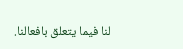لنا فيما يتعلق بافعالنا.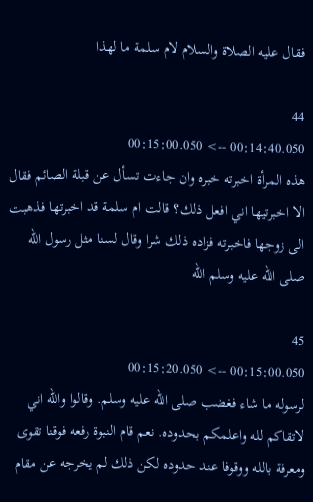فقال عليه الصلاة والسلام لام سلمة ما لهذا

44
00:14:40.050 --> 00:15:00.050
هذه المرأة اخبرته خبره وان جاءت تسأل عن قبلة الصائم فقال الا اخبرتيها اني افعل ذلك؟ قالت ام سلمة قد اخبرتها فذهبت الى زوجها فاخبرته فزاده ذلك شرا وقال لسنا مثل رسول الله صلى الله عليه وسلم الله

45
00:15:00.050 --> 00:15:20.050
لرسوله ما شاء فغضب صلى الله عليه وسلم. وقالوا والله اني لاتقاكم لله واعلمكم بحدوده. نعم قام النبوة رفعه فوقنا تقوى ومعرفة بالله ووقوفا عند حدوده لكن ذلك لم يخرجه عن مقام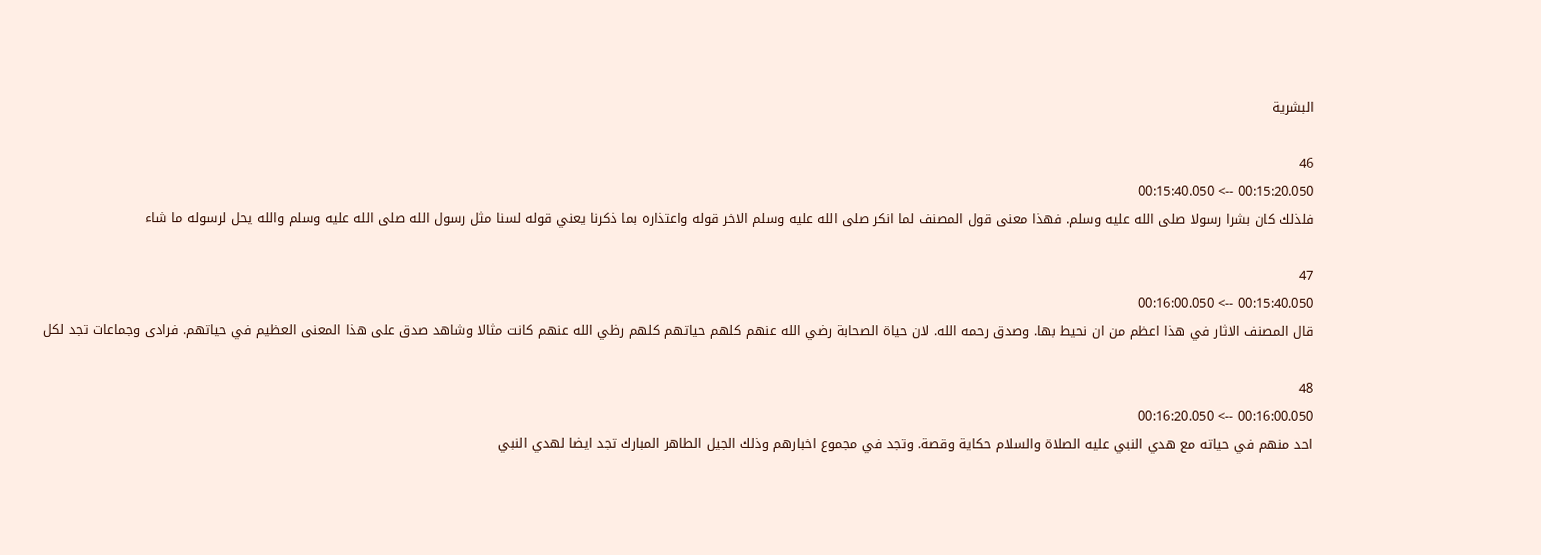البشرية

46
00:15:20.050 --> 00:15:40.050
فلذلك كان بشرا رسولا صلى الله عليه وسلم. فهذا معنى قول المصنف لما انكر صلى الله عليه وسلم الاخر قوله واعتذاره بما ذكرنا يعني قوله لسنا مثل رسول الله صلى الله عليه وسلم والله يحل لرسوله ما شاء

47
00:15:40.050 --> 00:16:00.050
قال المصنف الاثار في هذا اعظم من ان نحيط بها. وصدق رحمه الله. لان حياة الصحابة رضي الله عنهم كلهم حياتهم كلهم رظي الله عنهم كانت مثالا وشاهد صدق على هذا المعنى العظيم في حياتهم. فرادى وجماعات تجد لكل

48
00:16:00.050 --> 00:16:20.050
احد منهم في حياته مع هدي النبي عليه الصلاة والسلام حكاية وقصة. وتجد في مجموع اخبارهم وذلك الجيل الطاهر المبارك تجد ايضا لهدي النبي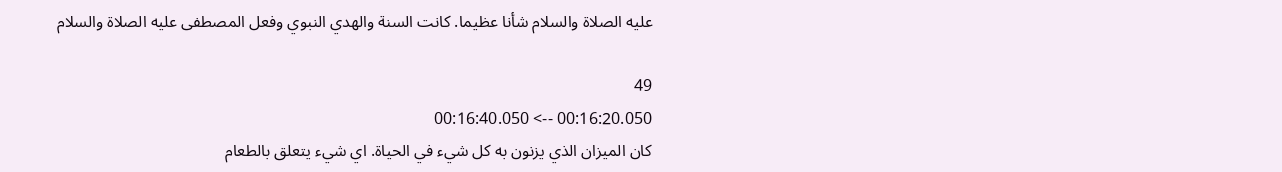عليه الصلاة والسلام شأنا عظيما. كانت السنة والهدي النبوي وفعل المصطفى عليه الصلاة والسلام

49
00:16:20.050 --> 00:16:40.050
كان الميزان الذي يزنون به كل شيء في الحياة. اي شيء يتعلق بالطعام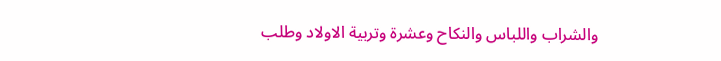والشراب واللباس والنكاح وعشرة وتربية الاولاد وطلب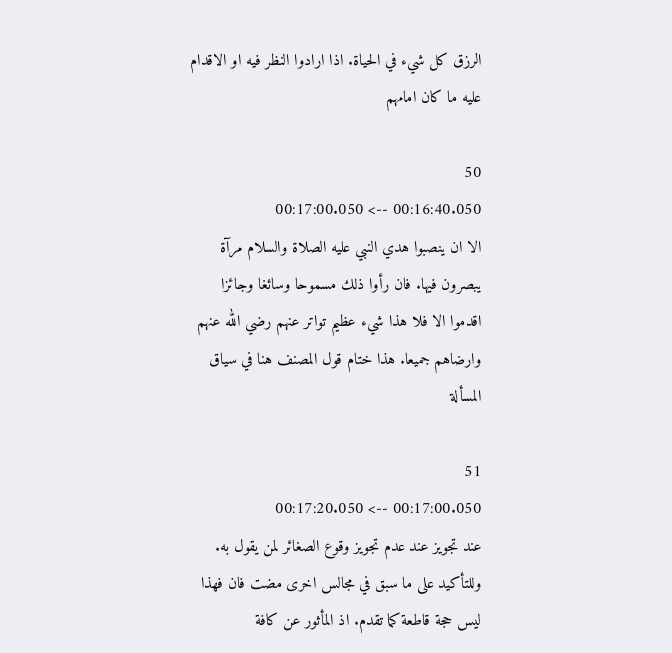الرزق كل شيء في الحياة. اذا ارادوا النظر فيه او الاقدام عليه ما كان امامهم

50
00:16:40.050 --> 00:17:00.050
الا ان ينصبوا هدي النبي عليه الصلاة والسلام مرآة يبصرون فيها. فان رأوا ذلك مسموحا وسائغا وجائزا اقدموا الا فلا هذا شيء عظيم تواتر عنهم رضي الله عنهم وارضاهم جميعا. هذا ختام قول المصنف هنا في سياق المسألة

51
00:17:00.050 --> 00:17:20.050
عند تجويز عند عدم تجويز وقوع الصغائر لمن يقول به. وللتأكيد على ما سبق في مجالس اخرى مضت فان فهذا ليس حجة قاطعة كما تقدم. اذ المأثور عن كافة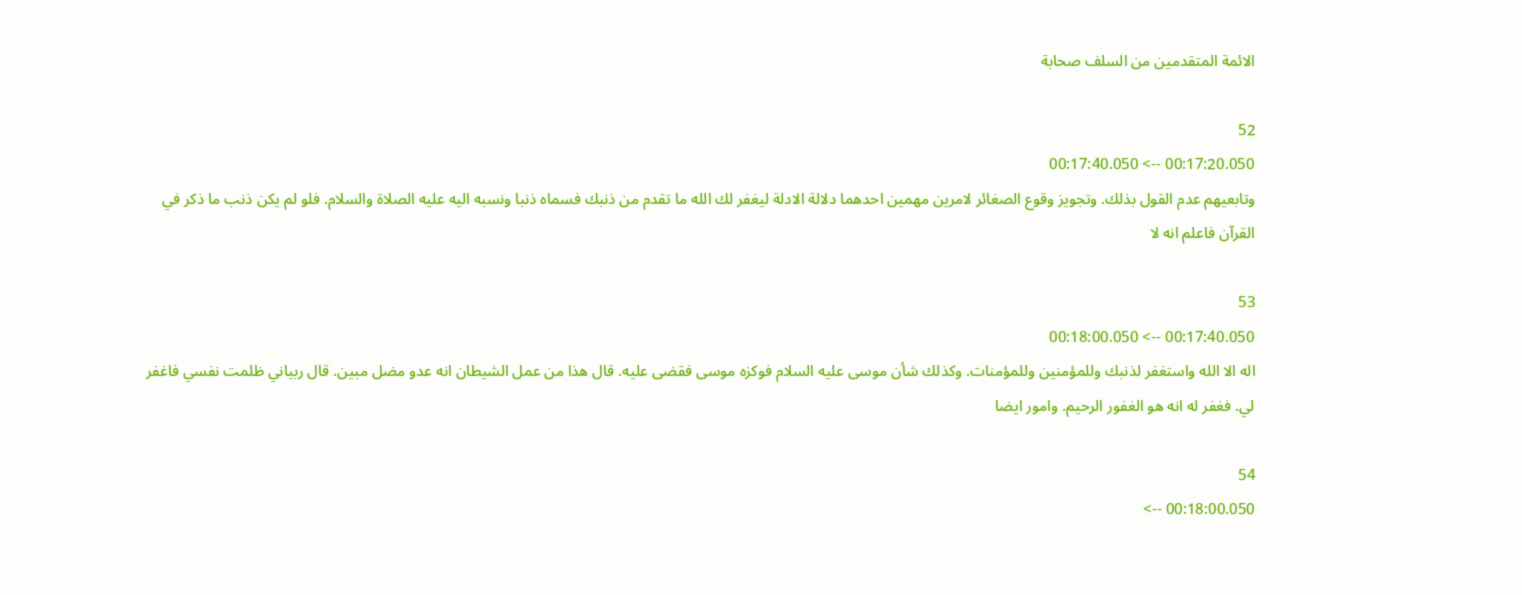الائمة المتقدمين من السلف صحابة

52
00:17:20.050 --> 00:17:40.050
وتابعيهم عدم القول بذلك. وتجويز وقوع الصغائر لامرين مهمين احدهما دلالة الادلة ليغفر لك الله ما تقدم من ذنبك فسماه ذنبا ونسبه اليه عليه الصلاة والسلام. فلو لم يكن ذنب ما ذكر في القرآن فاعلم انه لا

53
00:17:40.050 --> 00:18:00.050
اله الا الله واستغفر لذنبك وللمؤمنين وللمؤمنات. وكذلك شأن موسى عليه السلام فوكزه موسى فقضى عليه. قال هذا من عمل الشيطان انه عدو مضل مبين. قال ربياني ظلمت نفسي فاغفر لي. فغفر له انه هو الغفور الرحيم. وامور ايضا

54
00:18:00.050 -->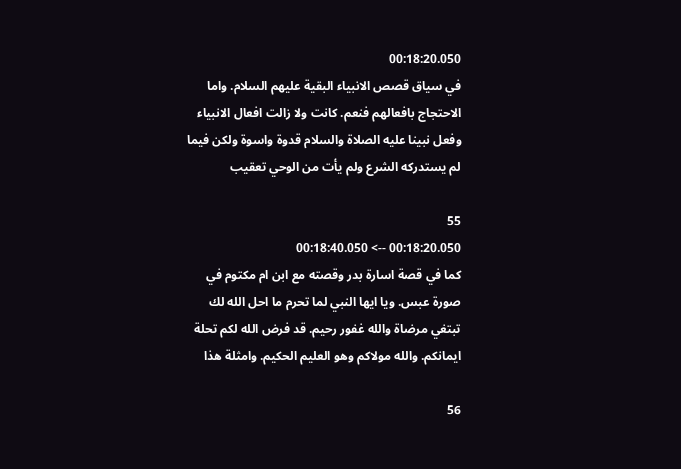00:18:20.050
في سياق قصص الانبياء البقية عليهم السلام. واما الاحتجاج بافعالهم فنعم. كانت ولا زالت افعال الانبياء وفعل نبينا عليه الصلاة والسلام قدوة واسوة ولكن فيما لم يستدركه الشرع ولم يأت من الوحي تعقيب

55
00:18:20.050 --> 00:18:40.050
كما في قصة اسارة بدر وقصته مع ابن ام مكتوم في صورة عبس. ويا ايها النبي لما تحرم ما احل الله لك تبتغي مرضاة والله غفور رحيم. قد فرض الله لكم تحلة ايمانكم. والله مولاكم وهو العليم الحكيم. وامثلة هذا

56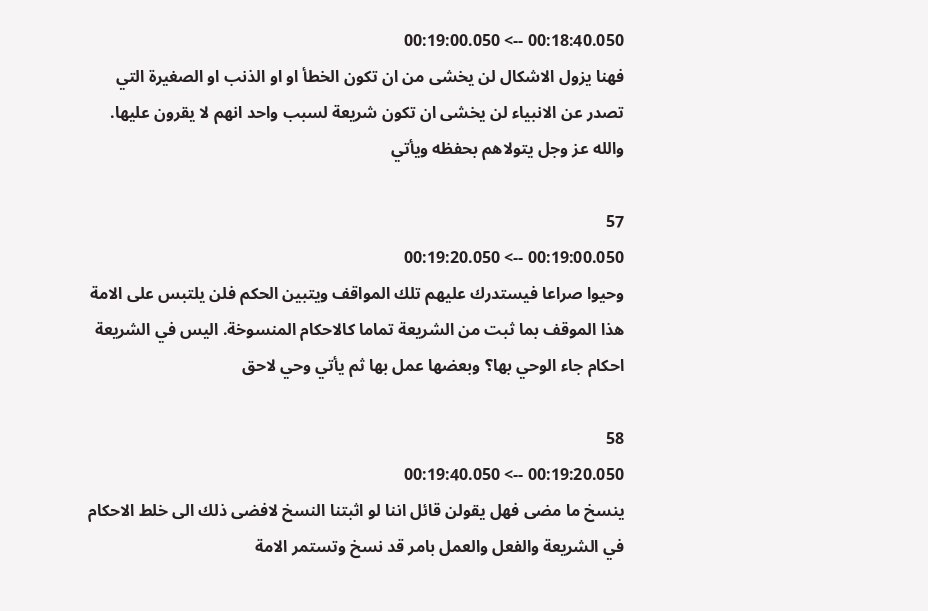00:18:40.050 --> 00:19:00.050
فهنا يزول الاشكال لن يخشى من ان تكون الخطأ او او الذنب او الصغيرة التي تصدر عن الانبياء لن يخشى ان تكون شريعة لسبب واحد انهم لا يقرون عليها. والله عز وجل يتولاهم بحفظه ويأتي

57
00:19:00.050 --> 00:19:20.050
وحيوا صراعا فيستدرك عليهم تلك المواقف ويتبين الحكم فلن يلتبس على الامة هذا الموقف بما ثبت من الشريعة تماما كالاحكام المنسوخة. اليس في الشريعة احكام جاء الوحي بها؟ وبعضها عمل بها ثم يأتي وحي لاحق

58
00:19:20.050 --> 00:19:40.050
ينسخ ما مضى فهل يقولن قائل اننا لو اثبتنا النسخ لافضى ذلك الى خلط الاحكام في الشريعة والفعل والعمل بامر قد نسخ وتستمر الامة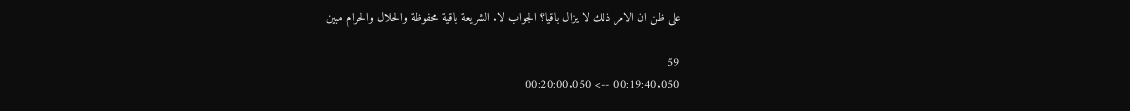على ظن ان الامر ذلك لا يزال باقيا؟ الجواب لا. الشريعة باقية محفوظة والحلال والحرام مبين

59
00:19:40.050 --> 00:20:00.050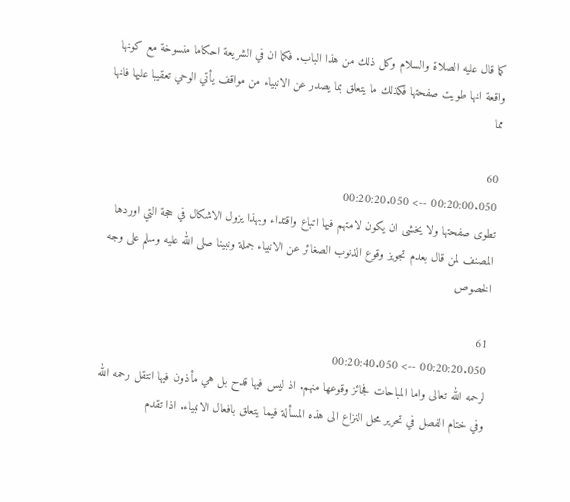كما قال عليه الصلاة والسلام وكل ذلك من هذا الباب. فكما ان في الشريعة احكاما منسوخة مع كونها واقعة انها طويت صفحتها فكذلك ما يتعلق بما يصدر عن الانبياء من مواقف يأتي الوحي تعقيبا عليها فانها مما

60
00:20:00.050 --> 00:20:20.050
تطوى صفحتها ولا يخشى ان يكون لامتهم فيها اتباع واقتداء وبهذا يزول الاشكال في حجة التي اوردها المصنف لمن قال بعدم تجويز وقوع الذنوب الصغائر عن الانبياء جملة ونبينا صلى الله عليه وسلم على وجه الخصوص

61
00:20:20.050 --> 00:20:40.050
لرحمه الله تعالى واما المباحات فجائز وقوعها منهم. اذ ليس فيها قدح بل هي مأذون فيها انتقل رحمه الله وفي ختام الفصل في تحرير محل النزاع الى هذه المسألة فيما يتعلق بافعال الانبياء. اذا تقدم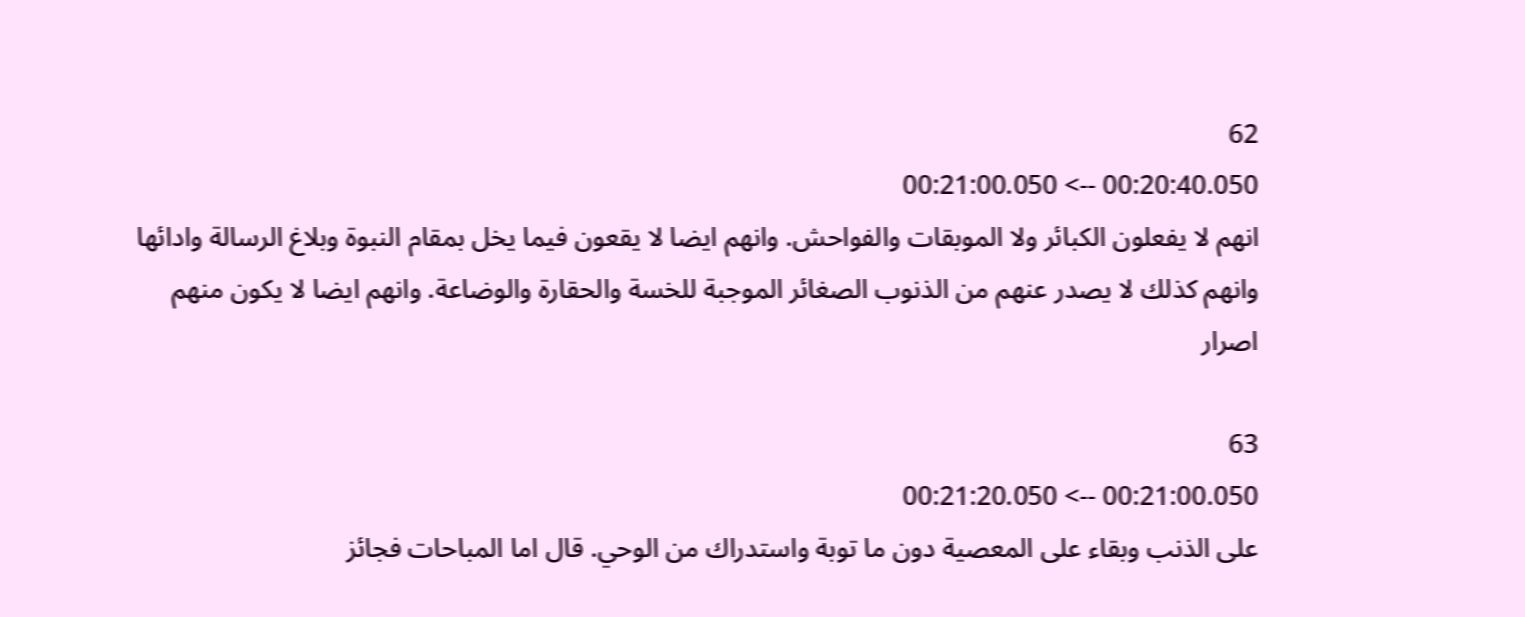62
00:20:40.050 --> 00:21:00.050
انهم لا يفعلون الكبائر ولا الموبقات والفواحش. وانهم ايضا لا يقعون فيما يخل بمقام النبوة وبلاغ الرسالة وادائها وانهم كذلك لا يصدر عنهم من الذنوب الصغائر الموجبة للخسة والحقارة والوضاعة. وانهم ايضا لا يكون منهم اصرار

63
00:21:00.050 --> 00:21:20.050
على الذنب وبقاء على المعصية دون ما توبة واستدراك من الوحي. قال اما المباحات فجائز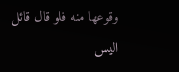وقوعها منه فلو قال قائل اليس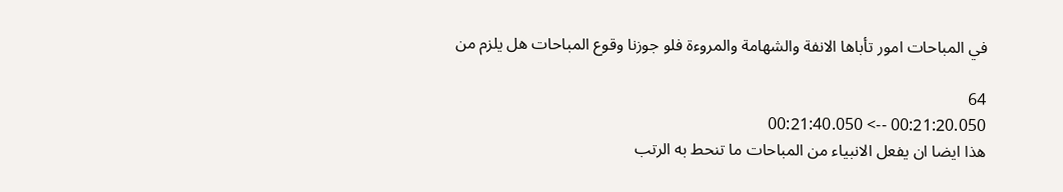في المباحات امور تأباها الانفة والشهامة والمروءة فلو جوزنا وقوع المباحات هل يلزم من

64
00:21:20.050 --> 00:21:40.050
هذا ايضا ان يفعل الانبياء من المباحات ما تنحط به الرتب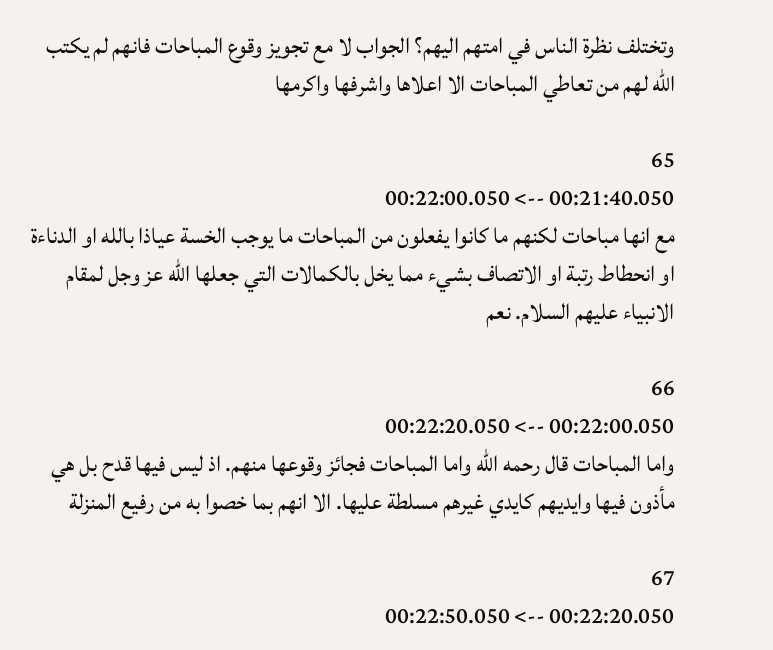وتختلف نظرة الناس في امتهم اليهم؟ الجواب لا مع تجويز وقوع المباحات فانهم لم يكتب الله لهم من تعاطي المباحات الا اعلاها واشرفها واكرمها

65
00:21:40.050 --> 00:22:00.050
مع انها مباحات لكنهم ما كانوا يفعلون من المباحات ما يوجب الخسة عياذا بالله او الدناءة او انحطاط رتبة او الاتصاف بشيء مما يخل بالكمالات التي جعلها الله عز وجل لمقام الانبياء عليهم السلام. نعم

66
00:22:00.050 --> 00:22:20.050
واما المباحات قال رحمه الله واما المباحات فجائز وقوعها منهم. اذ ليس فيها قدح بل هي مأذون فيها وايديهم كايدي غيرهم مسلطة عليها. الا انهم بما خصوا به من رفيع المنزلة

67
00:22:20.050 --> 00:22:50.050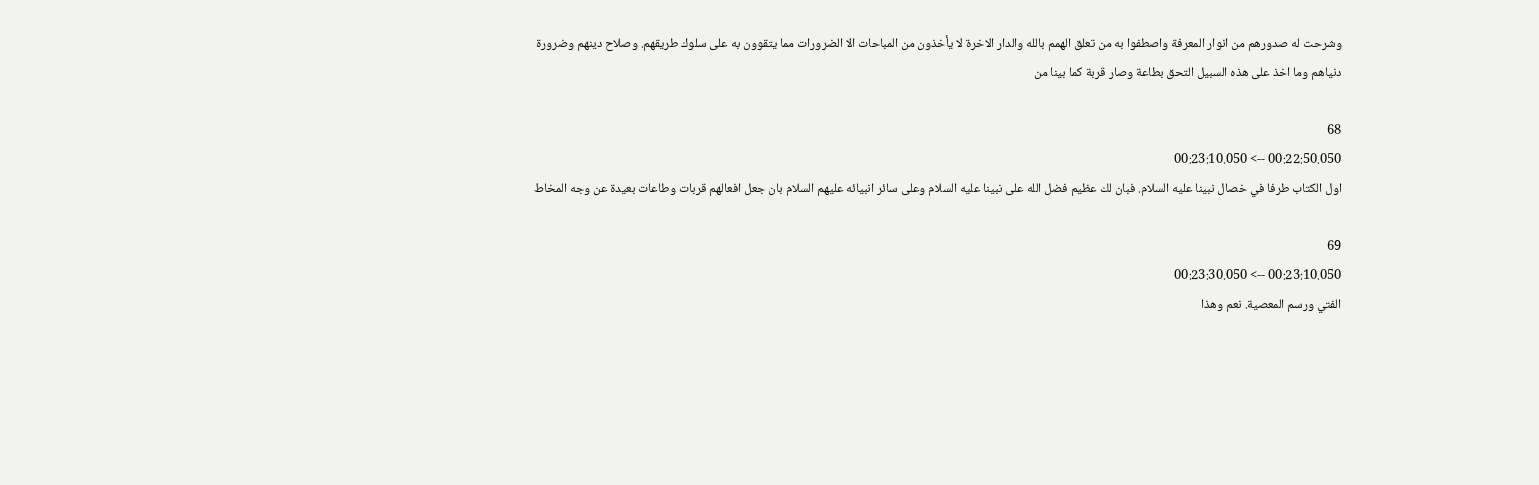وشرحت له صدورهم من انوار المعرفة واصطفوا به من تعلق الهمم بالله والدار الاخرة لا يأخذون من المباحات الا الضرورات مما يتقوون به على سلوك طريقهم. وصلاح دينهم وضرورة دنياهم وما اخذ على هذه السبيل التحق بطاعة وصار قربة كما بينا من

68
00:22:50.050 --> 00:23:10.050
اول الكتاب طرفا في خصال نبينا عليه السلام. فبان لك عظيم فضل الله على نبينا عليه السلام وعلى سائر انبيائه عليهم السلام بان جعل افعالهم قربات وطاعات بعيدة عن وجه المخاط

69
00:23:10.050 --> 00:23:30.050
الفتي ورسم المعصية. نعم وهذا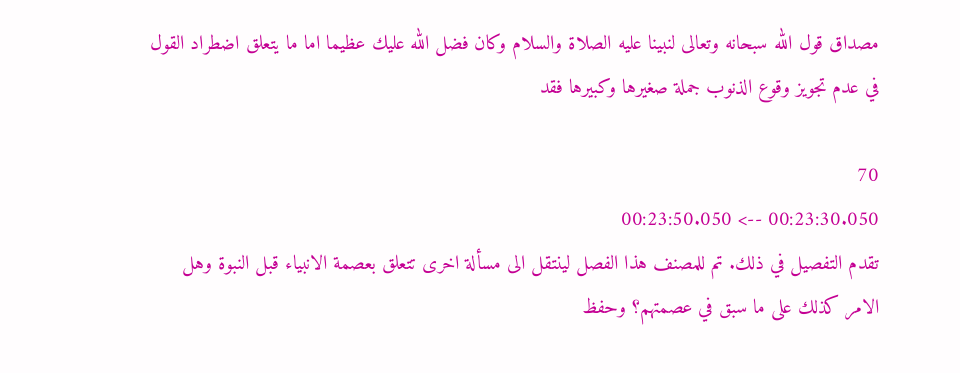مصداق قول الله سبحانه وتعالى لنبينا عليه الصلاة والسلام وكان فضل الله عليك عظيما اما ما يتعلق اضطراد القول في عدم تجويز وقوع الذنوب جملة صغيرها وكبيرها فقد

70
00:23:30.050 --> 00:23:50.050
تقدم التفصيل في ذلك. تم للمصنف هذا الفصل لينتقل الى مسألة اخرى تتعلق بعصمة الانبياء قبل النبوة وهل الامر كذلك على ما سبق في عصمتهم؟ وحفظ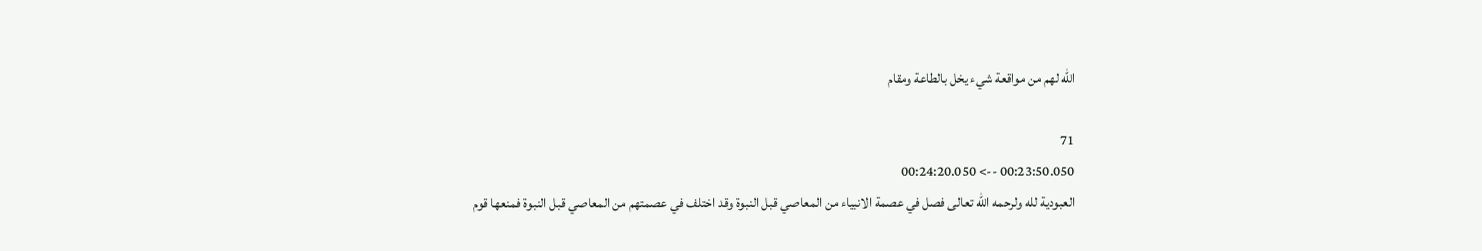الله لهم من مواقعة شيء يخل بالطاعة ومقام

71
00:23:50.050 --> 00:24:20.050
العبودية لله ولرحمه الله تعالى فصل في عصمة الانبياء من المعاصي قبل النبوة وقد اختلف في عصمتهم من المعاصي قبل النبوة فمنعها قوم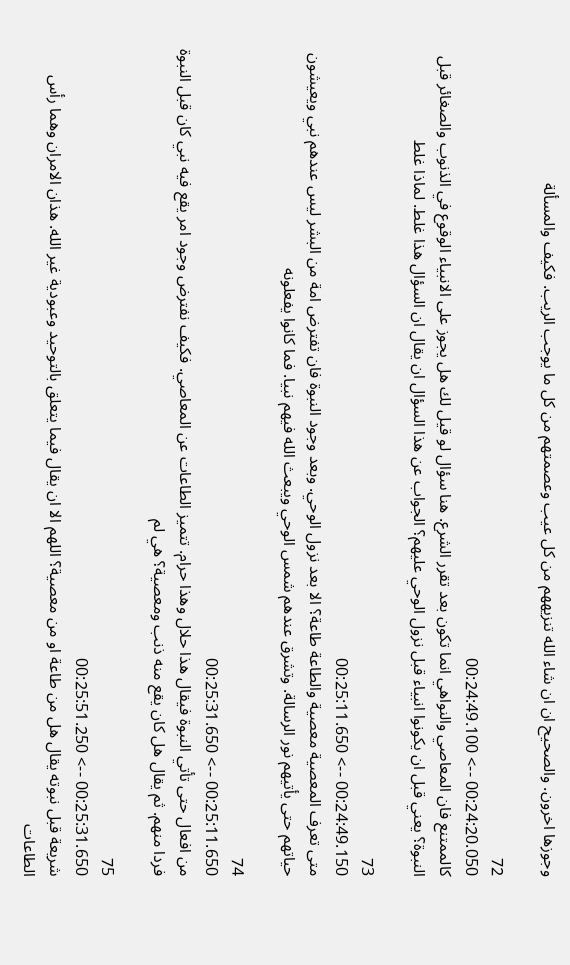وجوزها اخرون. والصحيح ان ان شاء الله تنزيههم من كل عيب وعصمتهم من كل ما يوجب الريب. فكيف والمسألة

72
00:24:20.050 --> 00:24:49.100
كالممتنع فان المعاصي والنواهي انما تكون بعد تقرر الشرع. هنا سؤال لو قيل لك هل يجوز على الانبياء الوقوع في الذنوب والصغائر قبل النبوة؟ يعني قبل ان يكونوا انبياء قبل نزول الوحي عليهم؟ الجواب عن هذا السؤال ان يقال ان السؤال هذا غلط. لماذا غلط

73
00:24:49.150 --> 00:25:11.650
متى تعرف المعصية معصية والطاعة طاعة؟ الا بعد نزول الوحي. وبعد وجود النبوة فان تفترض امة من البشر ليس عندهم نبي ويعيشون حياتهم حتى يأتيهم نور الرسالة. وتشرق عندهم شمس الوحي ويبعث الله فيهم نبيا. فما كانوا يفعلونه

74
00:25:11.650 --> 00:25:31.650
من افعال حتى تأتي النبوة فيقال هذا حلال وهذا حرام. تتميز الطاعات عن المعاصي. فكيف نفترض وجود امر يقع فيه نبي كان قبل النبوة فردا منهم. ثم يقال هل كان يقع منه ذنب ومعصية؟ هي لم

75
00:25:31.650 --> 00:25:51.250
شريعة قبل نبوته يقال هل من طاعة او من معصية؟ اللهم الا ان يقال فيما يتعلق بالتوحيد وعبودية غير الله. هذان الامران وهما رأس الطاعات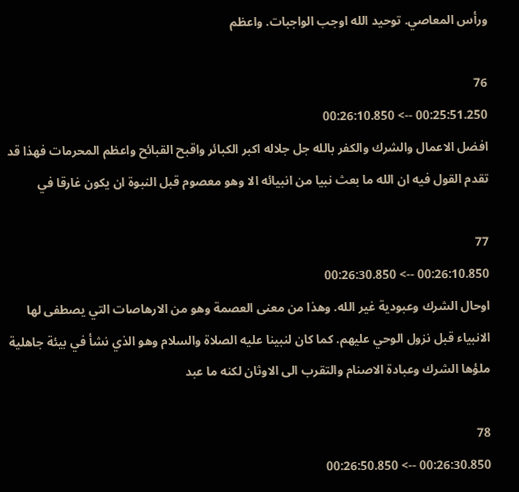ورأس المعاصي. توحيد الله اوجب الواجبات. واعظم

76
00:25:51.250 --> 00:26:10.850
افضل الاعمال والشرك والكفر بالله جل جلاله اكبر الكبائر واقبح القبائح واعظم المحرمات فهذا قد تقدم القول فيه ان الله ما بعث نبيا من انبيائه الا وهو معصوم قبل النبوة ان يكون غارقا في

77
00:26:10.850 --> 00:26:30.850
اوحال الشرك وعبودية غير الله. وهذا من معنى العصمة وهو من الارهاصات التي يصطفى لها الانبياء قبل نزول الوحي عليهم. كما كان لنبينا عليه الصلاة والسلام وهو الذي نشأ في بيئة جاهلية ملؤها الشرك وعبادة الاصنام والتقرب الى الاوثان لكنه ما عبد

78
00:26:30.850 --> 00:26:50.850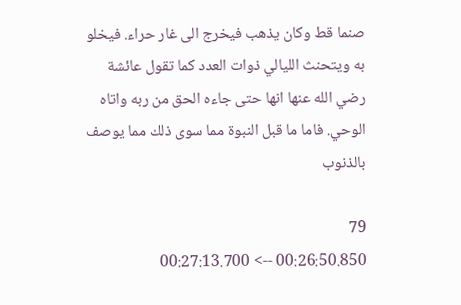صنما قط وكان يذهب فيخرج الى غار حراء. فيخلو به ويتحنث الليالي ذوات العدد كما تقول عائشة رضي الله عنها انها حتى جاءه الحق من ربه واتاه الوحي. فاما ما قبل النبوة مما سوى ذلك مما يوصف بالذنوب

79
00:26:50.850 --> 00:27:13.700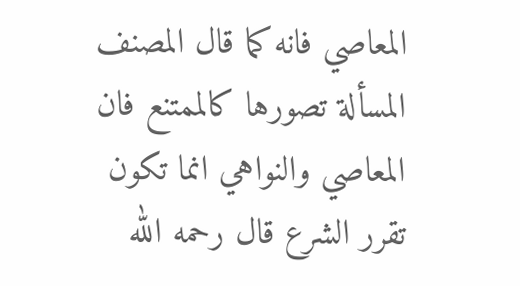المعاصي فانه كما قال المصنف المسألة تصورها كالممتنع فان المعاصي والنواهي انما تكون تقرر الشرع قال رحمه الله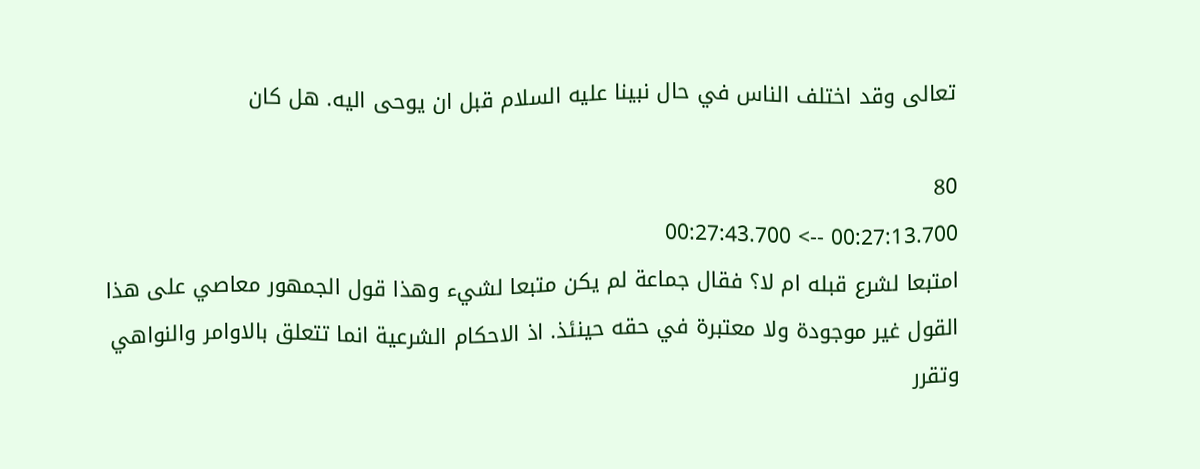تعالى وقد اختلف الناس في حال نبينا عليه السلام قبل ان يوحى اليه. هل كان

80
00:27:13.700 --> 00:27:43.700
امتبعا لشرع قبله ام لا؟ فقال جماعة لم يكن متبعا لشيء وهذا قول الجمهور معاصي على هذا القول غير موجودة ولا معتبرة في حقه حينئذ. اذ الاحكام الشرعية انما تتعلق بالاوامر والنواهي وتقرر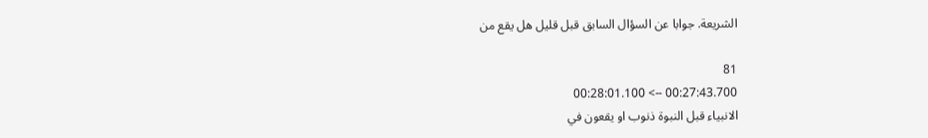الشريعة. جوابا عن السؤال السابق قبل قليل هل يقع من

81
00:27:43.700 --> 00:28:01.100
الانبياء قبل النبوة ذنوب او يقعون في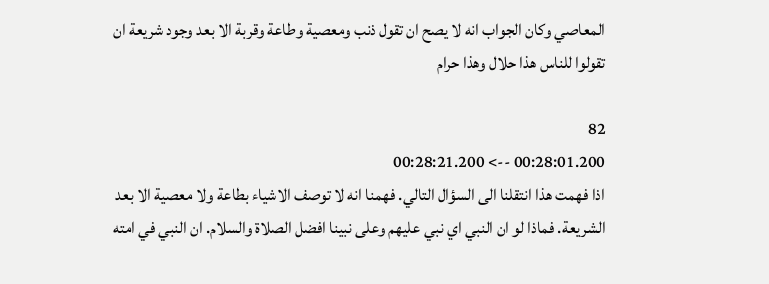المعاصي وكان الجواب انه لا يصح ان تقول ذنب ومعصية وطاعة وقربة الا بعد وجود شريعة ان تقولوا للناس هذا حلال وهذا حرام

82
00:28:01.200 --> 00:28:21.200
اذا فهمت هذا انتقلنا الى السؤال التالي. فهمنا انه لا توصف الاشياء بطاعة ولا معصية الا بعد الشريعة. فماذا لو ان النبي اي نبي عليهم وعلى نبينا افضل الصلاة والسلام. ان النبي في امته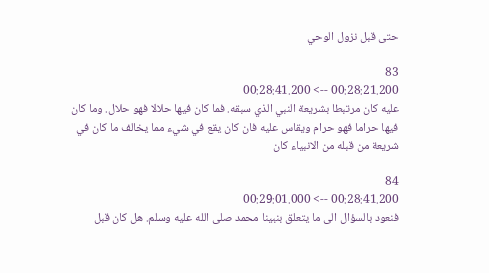حتى قبل نزول الوحي

83
00:28:21.200 --> 00:28:41.200
عليه كان مرتبطا بشريعة النبي الذي سبقه. فما كان فيها حلالا فهو حلال. وما كان فيها حراما فهو حرام ويقاس عليه فان كان يقع في شيء مما يخالف ما كان في شريعة من قبله من الانبياء كان

84
00:28:41.200 --> 00:29:01.000
فنعود بالسؤال الى ما يتعلق بنبينا محمد صلى الله عليه وسلم. هل كان قبل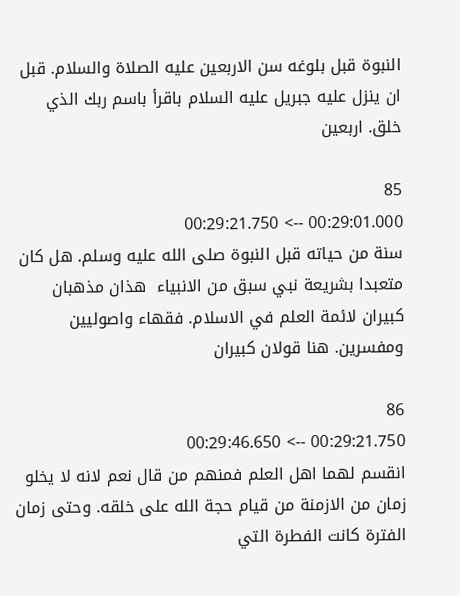النبوة قبل بلوغه سن الاربعين عليه الصلاة والسلام. قبل ان ينزل عليه جبريل عليه السلام باقرأ باسم ربك الذي خلق. اربعين

85
00:29:01.000 --> 00:29:21.750
سنة من حياته قبل النبوة صلى الله عليه وسلم. هل كان متعبدا بشريعة نبي سبق من الانبياء  هذان مذهبان كبيران لائمة العلم في الاسلام. فقهاء واصوليين ومفسرين. هنا قولان كبيران

86
00:29:21.750 --> 00:29:46.650
انقسم لهما اهل العلم فمنهم من قال نعم لانه لا يخلو زمان من الازمنة من قيام حجة الله على خلقه. وحتى زمان الفترة كانت الفطرة التي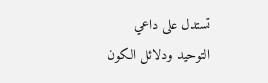تستدل على داعي التوحيد ودلائل الكون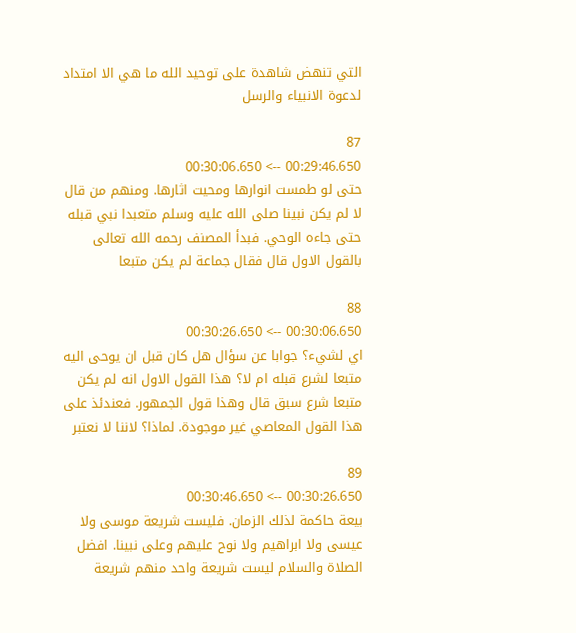التي تنهض شاهدة على توحيد الله ما هي الا امتداد لدعوة الانبياء والرسل

87
00:29:46.650 --> 00:30:06.650
حتى لو طمست انوارها ومحيت اثارها. ومنهم من قال لا لم يكن نبينا صلى الله عليه وسلم متعبدا نبي قبله حتى جاءه الوحي. فبدأ المصنف رحمه الله تعالى بالقول الاول قال فقال جماعة لم يكن متبعا

88
00:30:06.650 --> 00:30:26.650
اي لشيء؟ جوابا عن سؤال هل كان قبل ان يوحى اليه متبعا لشرع قبله ام لا؟ هذا القول الاول انه لم يكن متبعا شرع سبق قال وهذا قول الجمهور. فعندئذ على هذا القول المعاصي غير موجودة. لماذا؟ لاننا لا نعتبر

89
00:30:26.650 --> 00:30:46.650
بيعة حاكمة لذلك الزمان. فليست شريعة موسى ولا عيسى ولا ابراهيم ولا نوح عليهم وعلى نبينا. افضل الصلاة والسلام ليست شريعة واحد منهم شريعة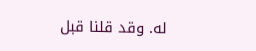له. وقد قلنا قبل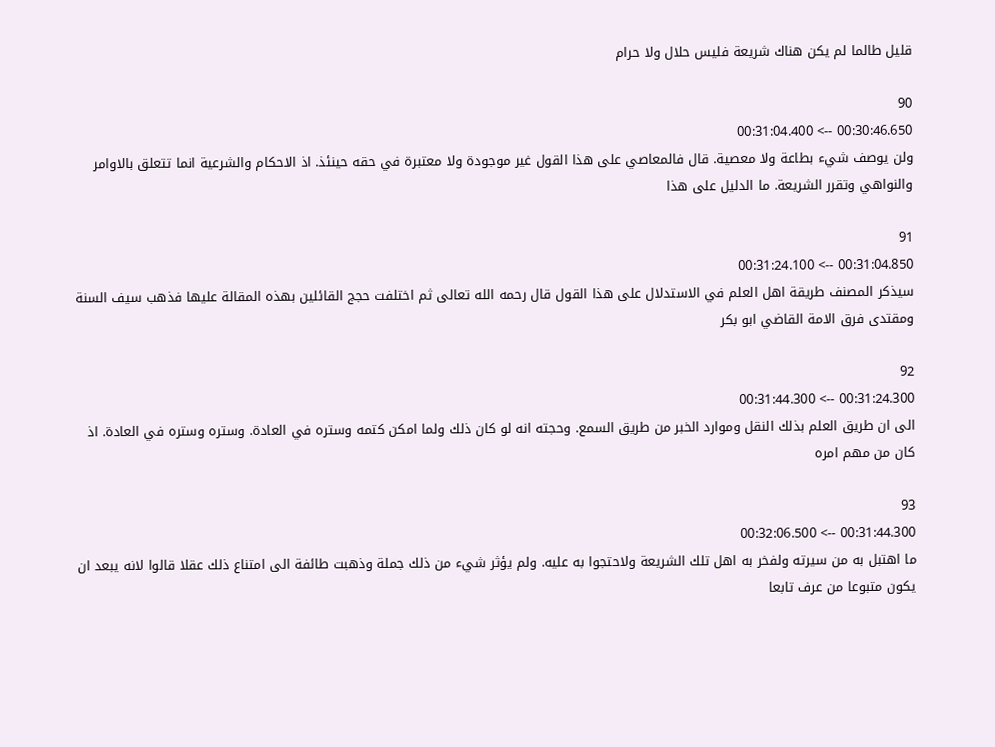قليل طالما لم يكن هناك شريعة فليس حلال ولا حرام

90
00:30:46.650 --> 00:31:04.400
ولن يوصف شيء بطاعة ولا معصية. قال فالمعاصي على هذا القول غير موجودة ولا معتبرة في حقه حينئذ. اذ الاحكام والشرعية انما تتعلق بالاوامر والنواهي وتقرر الشريعة. ما الدليل على هذا

91
00:31:04.850 --> 00:31:24.100
سيذكر المصنف طريقة اهل العلم في الاستدلال على هذا القول قال رحمه الله تعالى ثم اختلفت حجج القائلين بهذه المقالة عليها فذهب سيف السنة ومقتدى فرق الامة القاضي ابو بكر

92
00:31:24.300 --> 00:31:44.300
الى ان طريق العلم بذلك النقل وموارد الخبر من طريق السمع. وحجته انه لو كان ذلك ولما امكن كتمه وستره في العادة. وستره وستره في العادة. اذ كان من مهم امره

93
00:31:44.300 --> 00:32:06.500
ما اهتبل به من سيرته ولفخر به اهل تلك الشريعة ولاحتجوا به عليه. ولم يؤثر شيء من ذلك جملة وذهبت طائفة الى امتناع ذلك عقلا قالوا لانه يبعد ان يكون متبوعا من عرف تابعا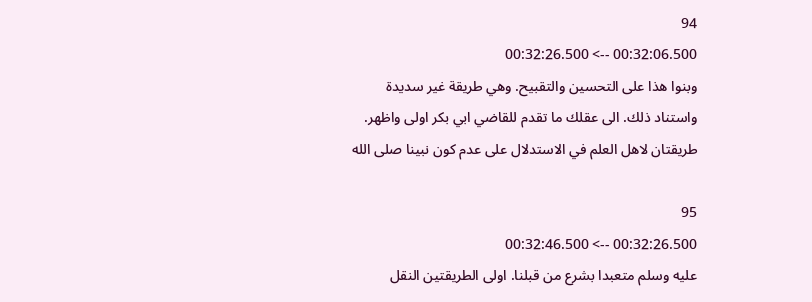94
00:32:06.500 --> 00:32:26.500
وبنوا هذا على التحسين والتقبيح. وهي طريقة غير سديدة واستناد ذلك. الى عقلك ما تقدم للقاضي ابي بكر اولى واظهر. طريقتان لاهل العلم في الاستدلال على عدم كون نبينا صلى الله

95
00:32:26.500 --> 00:32:46.500
عليه وسلم متعبدا بشرع من قبلنا. اولى الطريقتين النقل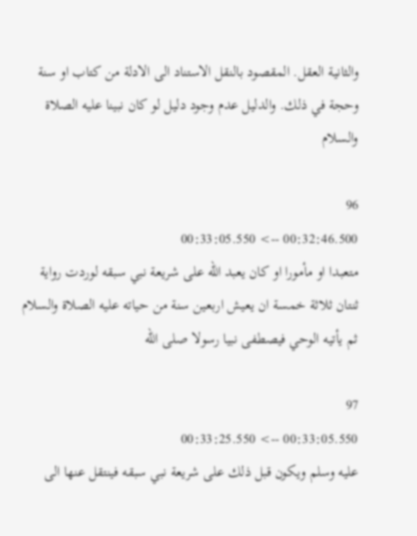والثانية العقل. المقصود بالنقل الاستناد الى الادلة من كتاب او سنة وحجة في ذلك. والدليل عدم وجود دليل لو كان نبينا عليه الصلاة والسلام

96
00:32:46.500 --> 00:33:05.550
متعبدا او مأمورا او كان يعبد الله على شريعة نبي سبقه لوردت رواية ثنتان ثلاثة خمسة ان يعيش اربعين سنة من حياته عليه الصلاة والسلام ثم يأتيه الوحي فيصطفى نبيا رسولا صلى الله

97
00:33:05.550 --> 00:33:25.550
عليه وسلم ويكون قبل ذلك على شريعة نبي سبقه فينتقل عنها الى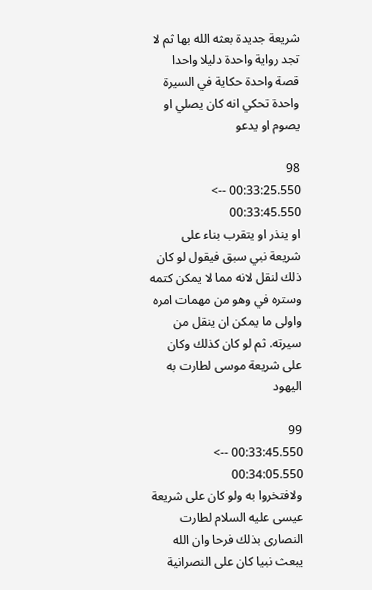شريعة جديدة بعثه الله بها ثم لا تجد رواية واحدة دليلا واحدا قصة واحدة حكاية في السيرة واحدة تحكي انه كان يصلي او يصوم او يدعو

98
00:33:25.550 --> 00:33:45.550
او ينذر او يتقرب بناء على شريعة نبي سبق فيقول لو كان ذلك لنقل لانه مما لا يمكن كتمه وستره في وهو من مهمات امره واولى ما يمكن ان ينقل من سيرته. ثم لو كان كذلك وكان على شريعة موسى لطارت به اليهود

99
00:33:45.550 --> 00:34:05.550
ولافتخروا به ولو كان على شريعة عيسى عليه السلام لطارت النصارى بذلك فرحا وان الله يبعث نبيا كان على النصرانية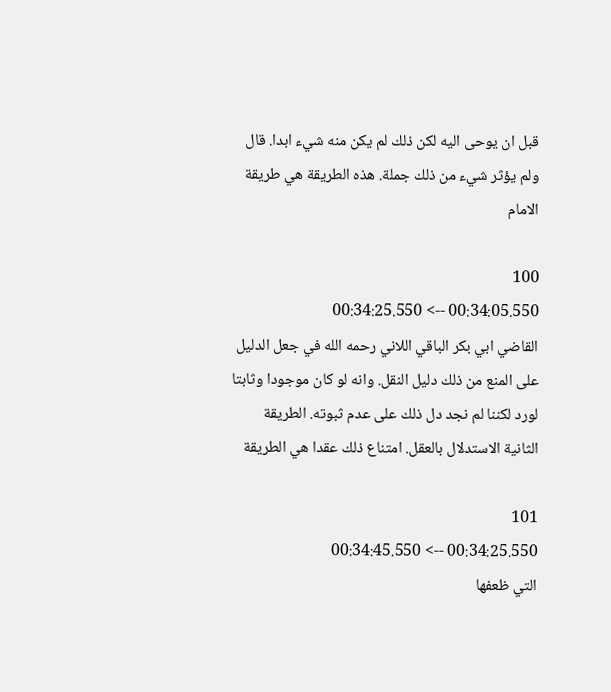قبل ان يوحى اليه لكن ذلك لم يكن منه شيء ابدا. قال ولم يؤثر شيء من ذلك جملة. هذه الطريقة هي طريقة الامام

100
00:34:05.550 --> 00:34:25.550
القاضي ابي بكر الباقي اللاني رحمه الله في جعل الدليل على المنع من ذلك دليل النقل. وانه لو كان موجودا وثابتا لورد لكننا لم نجد دل ذلك على عدم ثبوته. الطريقة الثانية الاستدلال بالعقل. امتناع ذلك عقدا هي الطريقة

101
00:34:25.550 --> 00:34:45.550
التي ظعفها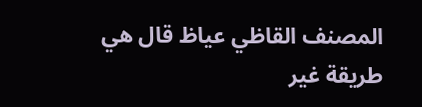المصنف القاظي عياظ قال هي طريقة غير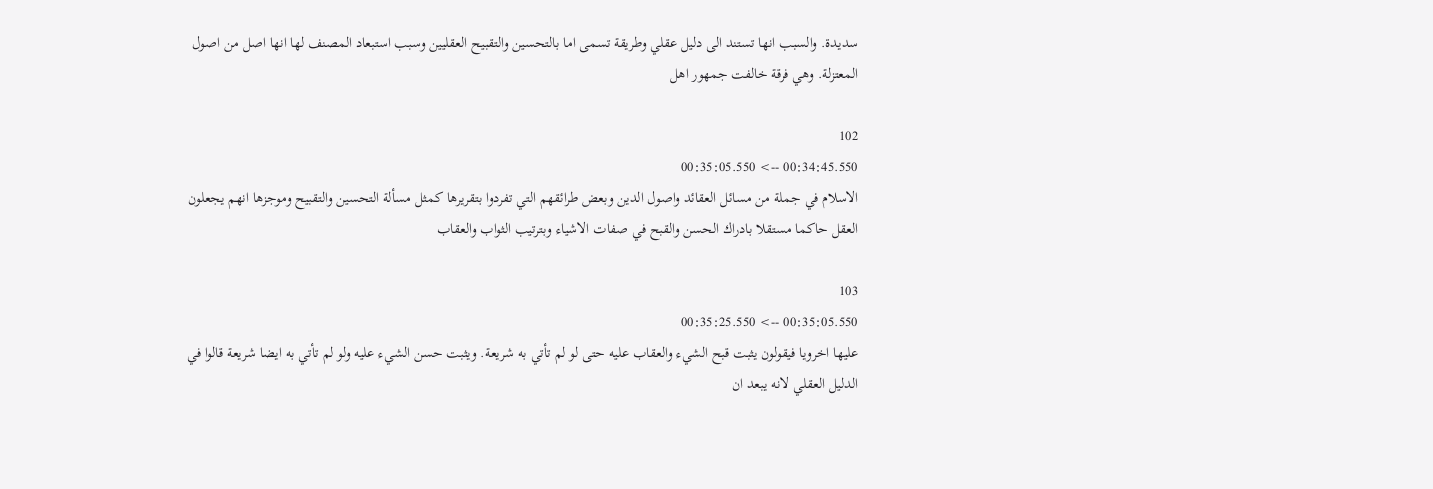سديدة. والسبب انها تستند الى دليل عقلي وطريقة تسمى اما بالتحسين والتقبيح العقليين وسبب استبعاد المصنف لها انها اصل من اصول المعتزلة. وهي فرقة خالفت جمهور اهل

102
00:34:45.550 --> 00:35:05.550
الاسلام في جملة من مسائل العقائد واصول الدين وبعض طرائقهم التي تفردوا بتقريرها كمثل مسألة التحسين والتقبيح وموجزها انهم يجعلون العقل حاكما مستقلا بادراك الحسن والقبح في صفات الاشياء وبترتيب الثواب والعقاب

103
00:35:05.550 --> 00:35:25.550
عليها اخرويا فيقولون يثبت قبح الشيء والعقاب عليه حتى لو لم تأتي به شريعة. ويثبت حسن الشيء عليه ولو لم تأتي به ايضا شريعة قالوا في الدليل العقلي لانه يبعد ان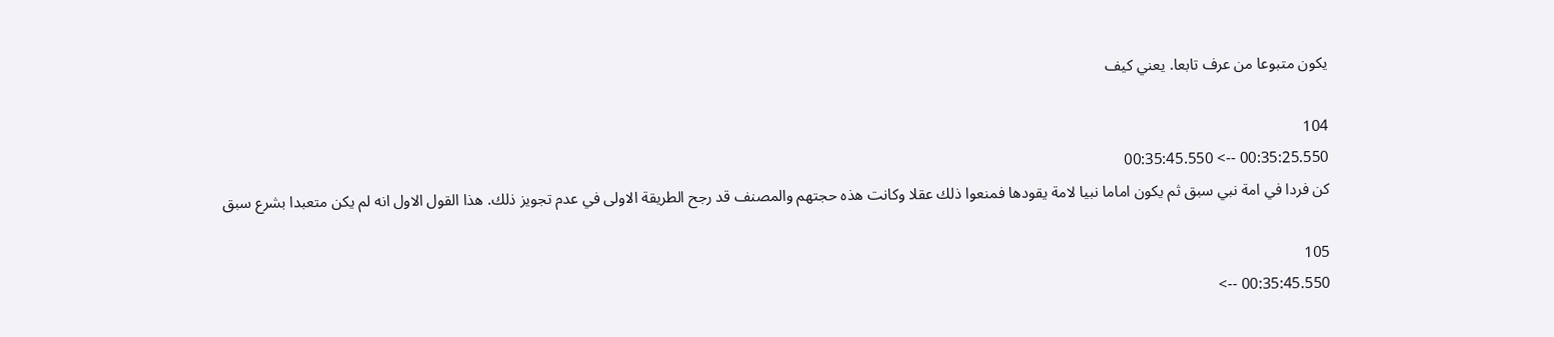يكون متبوعا من عرف تابعا. يعني كيف

104
00:35:25.550 --> 00:35:45.550
كن فردا في امة نبي سبق ثم يكون اماما نبيا لامة يقودها فمنعوا ذلك عقلا وكانت هذه حجتهم والمصنف قد رجح الطريقة الاولى في عدم تجويز ذلك. هذا القول الاول انه لم يكن متعبدا بشرع سبق

105
00:35:45.550 -->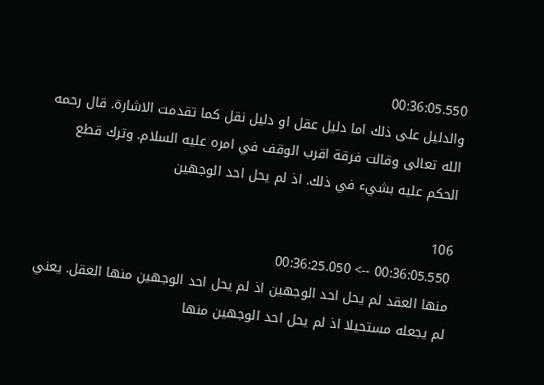00:36:05.550
والدليل على ذلك اما دليل عقل او دليل نقل كما تقدمت الاشارة. قال رحمه الله تعالى وقالت فرقة اقرب الوقف في امره عليه السلام. وترك قطع الحكم عليه بشيء في ذلك. اذ لم يحل احد الوجهين

106
00:36:05.550 --> 00:36:25.050
منها العقد لم يحل احد الوجهين اذ لم يحل احد الوجهين منها العقل. يعني لم يجعله مستحيلا اذ لم يحل احد الوجهين منها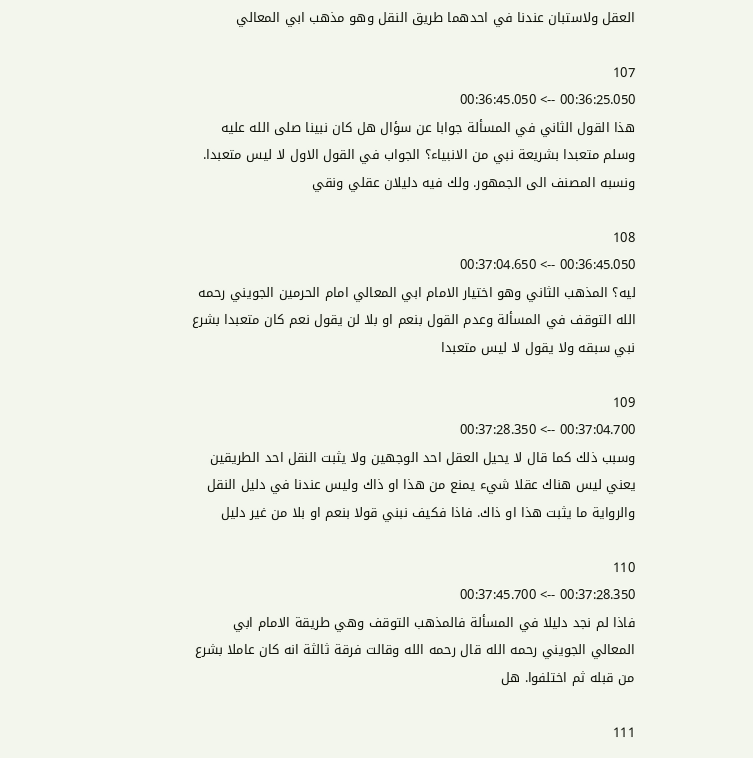العقل ولاستبان عندنا في احدهما طريق النقل وهو مذهب ابي المعالي

107
00:36:25.050 --> 00:36:45.050
هذا القول الثاني في المسألة جوابا عن سؤال هل كان نبينا صلى الله عليه وسلم متعبدا بشريعة نبي من الانبياء؟ الجواب في القول الاول لا ليس متعبدا. ونسبه المصنف الى الجمهور. ولك فيه دليلان عقلي ونقي

108
00:36:45.050 --> 00:37:04.650
ليه؟ المذهب الثاني وهو اختيار الامام ابي المعالي امام الحرمين الجويني رحمه الله التوقف في المسألة وعدم القول بنعم او بلا لن يقول نعم كان متعبدا بشرع نبي سبقه ولا يقول لا ليس متعبدا

109
00:37:04.700 --> 00:37:28.350
وسبب ذلك كما قال لا يحيل العقل احد الوجهين ولا يثبت النقل احد الطريقين يعني ليس هناك عقلا شيء يمنع من هذا او ذاك وليس عندنا في دليل النقل والرواية ما يثبت هذا او ذاك. فاذا فكيف نبني قولا بنعم او بلا من غير دليل

110
00:37:28.350 --> 00:37:45.700
فاذا لم نجد دليلا في المسألة فالمذهب التوقف وهي طريقة الامام ابي المعالي الجويني رحمه الله قال رحمه الله وقالت فرقة ثالثة انه كان عاملا بشرع من قبله ثم اختلفوا. هل

111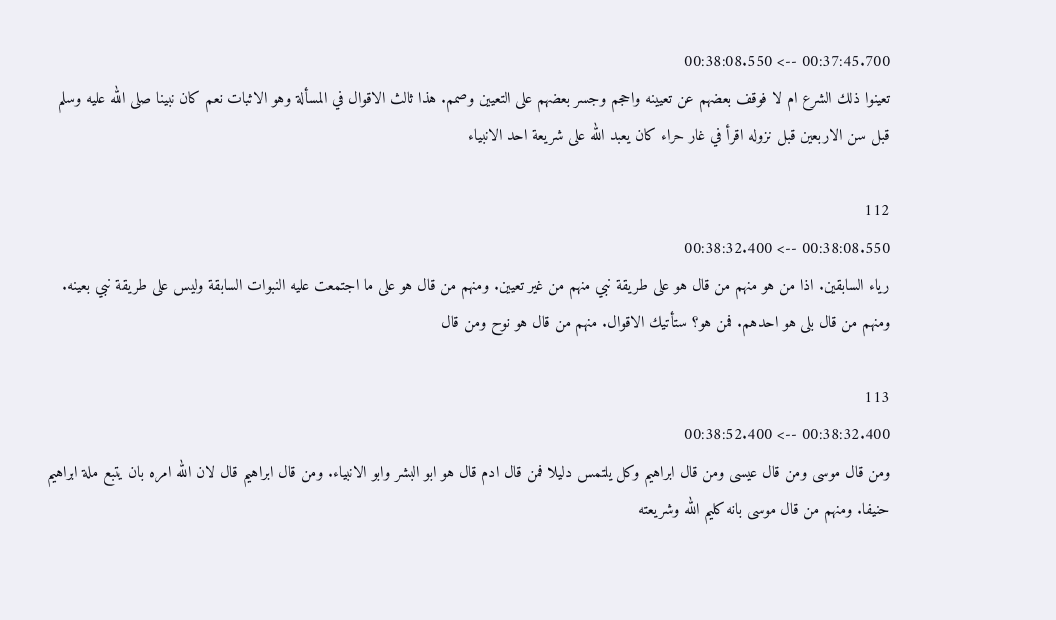00:37:45.700 --> 00:38:08.550
تعينوا ذلك الشرع ام لا فوقف بعضهم عن تعيينه واحجم وجسر بعضهم على التعيين وصمم. هذا ثالث الاقوال في المسألة وهو الاثبات نعم كان نبينا صلى الله عليه وسلم قبل سن الاربعين قبل نزوله اقرأ في غار حراء كان يعبد الله على شريعة احد الانبياء

112
00:38:08.550 --> 00:38:32.400
رياء السابقين. اذا من هو منهم من قال هو على طريقة نبي منهم من غير تعيين. ومنهم من قال هو على ما اجتمعت عليه النبوات السابقة وليس على طريقة نبي بعينه. ومنهم من قال بلى هو احدهم. فمن هو؟ ستأتيك الاقوال. منهم من قال هو نوح ومن قال

113
00:38:32.400 --> 00:38:52.400
ومن قال موسى ومن قال عيسى ومن قال ابراهيم وكل يلتمس دليلا فمن قال ادم قال هو ابو البشر وابو الانبياء. ومن قال ابراهيم قال لان الله امره بان يتبع ملة ابراهيم حنيفا. ومنهم من قال موسى بانه كليم الله وشريعته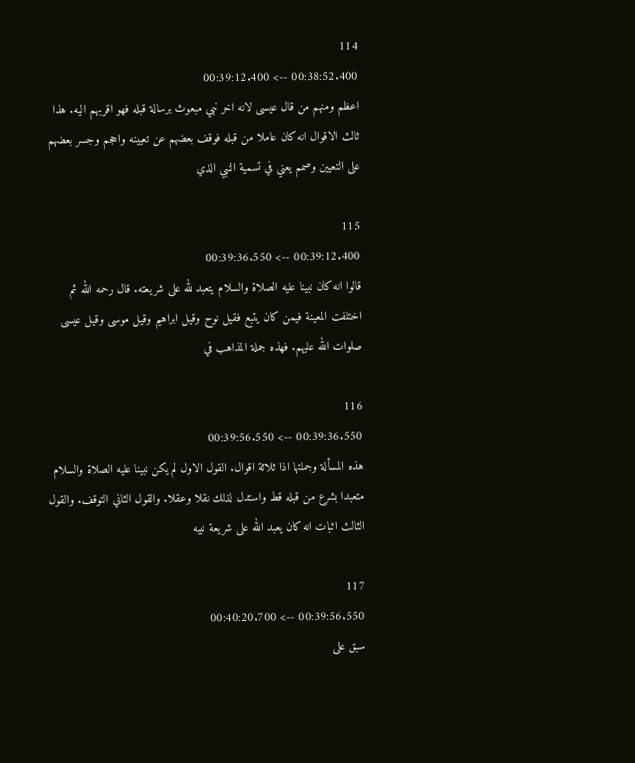114
00:38:52.400 --> 00:39:12.400
اعظم ومنهم من قال عيسى لانه اخر نبي مبعوث برسالة قبله فهو اقربهم اليه. هذا ثالث الاقوال انه كان عاملا من قبله فوقف بعضهم عن تعيينه واحجم وجسر بعضهم على التعيين وصمم يعني في تسمية النبي الذي

115
00:39:12.400 --> 00:39:36.550
قالوا انه كان نبينا عليه الصلاة والسلام يتعبد لله على شريعته. قال رحمه الله ثم اختلفت المعينة فيمن كان يتبع فقيل نوح وقيل ابراهيم وقيل موسى وقيل عيسى صلوات الله عليهم. فهذه جملة المذاهب في

116
00:39:36.550 --> 00:39:56.550
هذه المسألة وجملتها اذا ثلاثة اقوال. القول الاول لم يكن نبينا عليه الصلاة والسلام متعبدا بشرع من قبله قط واستدل لذلك نقلا وعقلا. والقول الثاني التوقف. والقول الثالث اثبات انه كان يعبد الله على شريعة نبيه

117
00:39:56.550 --> 00:40:20.700
سبق على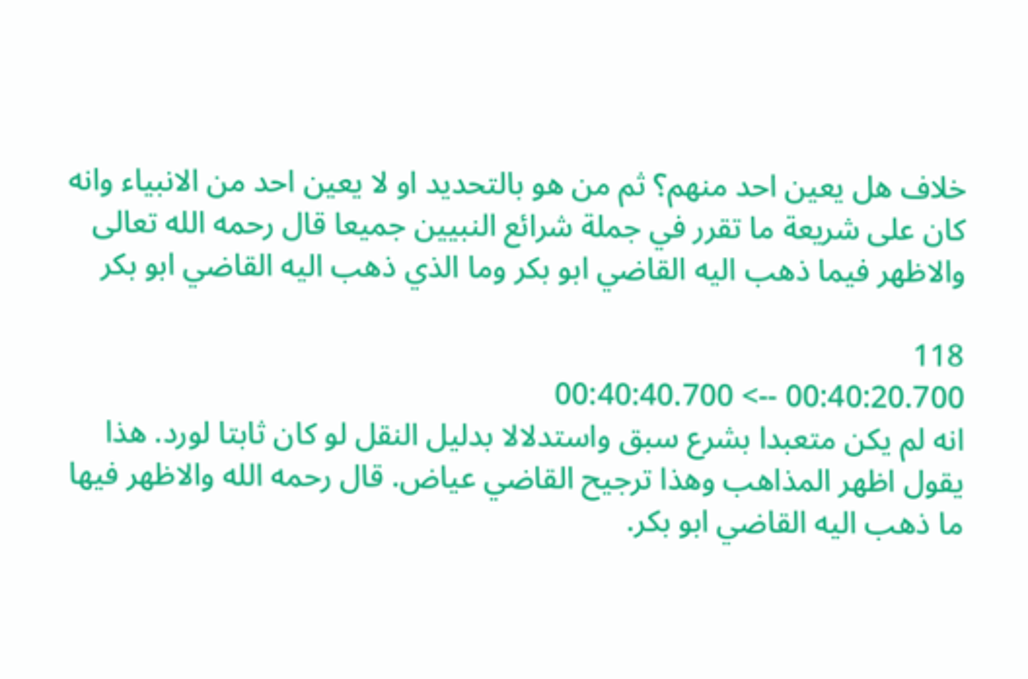خلاف هل يعين احد منهم؟ ثم من هو بالتحديد او لا يعين احد من الانبياء وانه كان على شريعة ما تقرر في جملة شرائع النبيين جميعا قال رحمه الله تعالى والاظهر فيما ذهب اليه القاضي ابو بكر وما الذي ذهب اليه القاضي ابو بكر

118
00:40:20.700 --> 00:40:40.700
انه لم يكن متعبدا بشرع سبق واستدلالا بدليل النقل لو كان ثابتا لورد. هذا يقول اظهر المذاهب وهذا ترجيح القاضي عياض. قال رحمه الله والاظهر فيها ما ذهب اليه القاضي ابو بكر.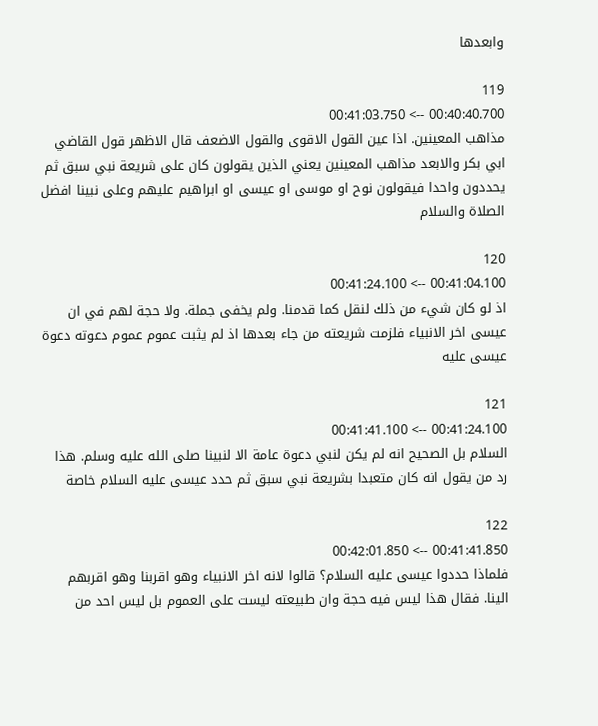وابعدها

119
00:40:40.700 --> 00:41:03.750
مذاهب المعينين. اذا عين القول الاقوى والقول الاضعف قال الاظهر قول القاضي ابي بكر والابعد مذاهب المعينين يعني الذين يقولون كان على شريعة نبي سبق ثم يحددون واحدا فيقولون نوح او موسى او عيسى او ابراهيم عليهم وعلى نبينا افضل الصلاة والسلام

120
00:41:04.100 --> 00:41:24.100
اذ لو كان شيء من ذلك لنقل كما قدمنا. ولم يخفى جملة. ولا حجة لهم في ان عيسى اخر الانبياء فلزمت شريعته من جاء بعدها اذ لم يثبت عموم عموم دعوته دعوة عيسى عليه

121
00:41:24.100 --> 00:41:41.100
السلام بل الصحيح انه لم يكن لنبي دعوة عامة الا لنبينا صلى الله عليه وسلم. هذا رد من يقول انه كان متعبدا بشريعة نبي سبق ثم حدد عيسى عليه السلام خاصة

122
00:41:41.850 --> 00:42:01.850
فلماذا حددوا عيسى عليه السلام؟ قالوا لانه اخر الانبياء وهو اقربنا وهو اقربهم الينا. فقال هذا ليس فيه حجة وان طبيعته ليست على العموم بل ليس احد من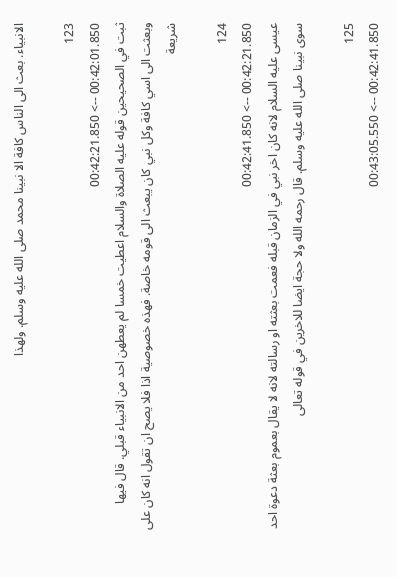الانبياء. بعث الى الناس كافة الا نبينا محمد صلى الله عليه وسلم. ولهذا

123
00:42:01.850 --> 00:42:21.850
ثبت في الصحيحين قوله عليه الصلاة والسلام اعطيت خمسا لم يعطهن احد من الانبياء قبلي. قال فيها وبعثت الى اسي كافة وكل نبي كان يبعث الى قومه خاصة. فهذه خصوصية اذا فلا يصح ان تقول انه كان على شريعة

124
00:42:21.850 --> 00:42:41.850
عيسى عليه السلام لانه كان اخر نبي في الزمان قبله فعمت بعثته او رسالته لانه لا يقال بعموم بعثة دعوة احد سوى نبينا صلى الله عليه وسلم. قال رحمه الله ولا حجة ايضا للاخرين في قوله تعالى

125
00:42:41.850 --> 00:43:05.550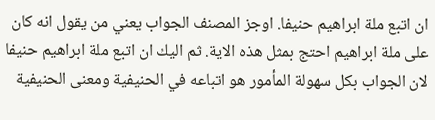ان اتبع ملة ابراهيم حنيفا. اوجز المصنف الجواب يعني من يقول انه كان على ملة ابراهيم احتج بمثل هذه الاية. ثم اليك ان اتبع ملة ابراهيم حنيفا لان الجواب بكل سهولة المأمور هو اتباعه في الحنيفية ومعنى الحنيفية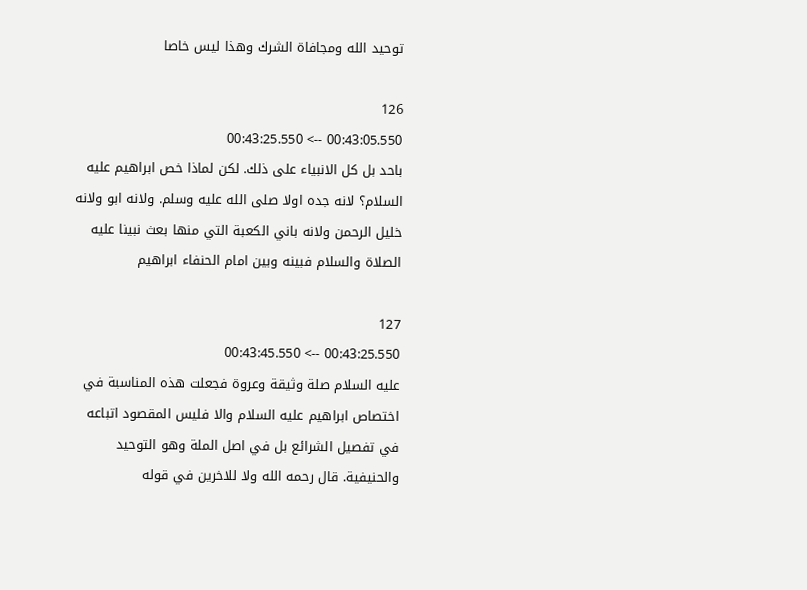توحيد الله ومجافاة الشرك وهذا ليس خاصا

126
00:43:05.550 --> 00:43:25.550
باحد بل كل الانبياء على ذلك. لكن لماذا خص ابراهيم عليه السلام؟ لانه جده اولا صلى الله عليه وسلم. ولانه ابو ولانه خليل الرحمن ولانه باني الكعبة التي منها بعث نبينا عليه الصلاة والسلام فبينه وبين امام الحنفاء ابراهيم

127
00:43:25.550 --> 00:43:45.550
عليه السلام صلة وثيقة وعروة فجعلت هذه المناسبة في اختصاص ابراهيم عليه السلام والا فليس المقصود اتباعه في تفصيل الشرائع بل في اصل الملة وهو التوحيد والحنيفية. قال رحمه الله ولا للاخرين في قوله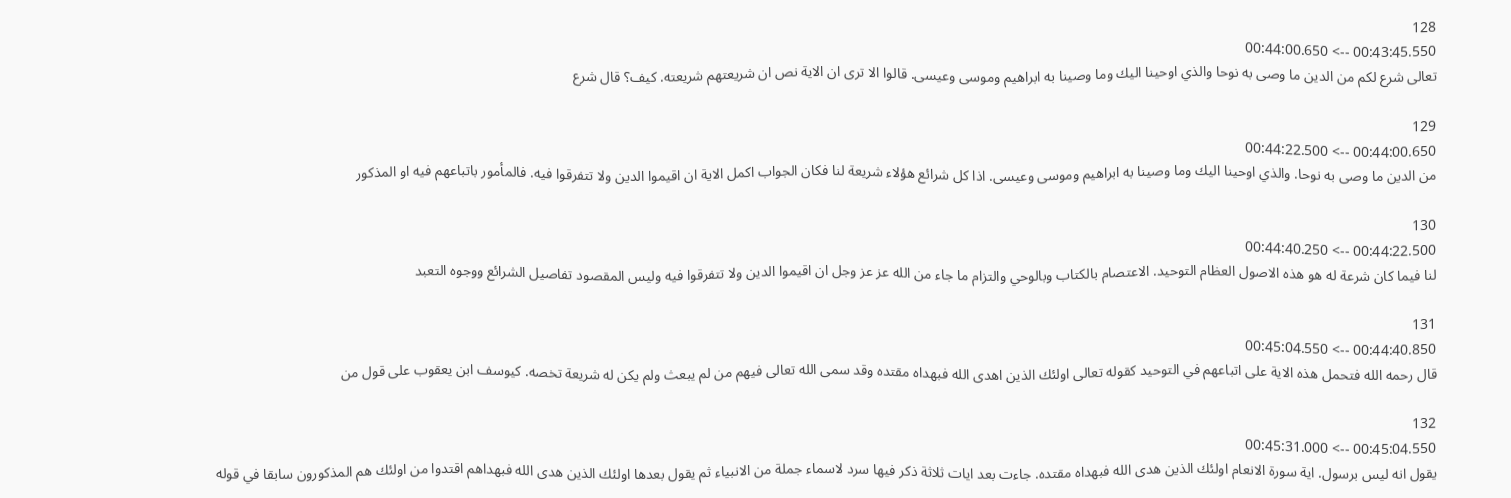128
00:43:45.550 --> 00:44:00.650
تعالى شرع لكم من الدين ما وصى به نوحا والذي اوحينا اليك وما وصينا به ابراهيم وموسى وعيسى. قالوا الا ترى ان الاية نص ان شريعتهم شريعته. كيف؟ قال شرع

129
00:44:00.650 --> 00:44:22.500
من الدين ما وصى به نوحا. والذي اوحينا اليك وما وصينا به ابراهيم وموسى وعيسى. اذا كل شرائع هؤلاء شريعة لنا فكان الجواب اكمل الاية ان اقيموا الدين ولا تتفرقوا فيه. فالمأمور باتباعهم فيه او المذكور

130
00:44:22.500 --> 00:44:40.250
لنا فيما كان شرعة له هو هذه الاصول العظام التوحيد. الاعتصام بالكتاب وبالوحي والتزام ما جاء من الله عز عز وجل ان اقيموا الدين ولا تتفرقوا فيه وليس المقصود تفاصيل الشرائع ووجوه التعبد

131
00:44:40.850 --> 00:45:04.550
قال رحمه الله فتحمل هذه الاية على اتباعهم في التوحيد كقوله تعالى اولئك الذين اهدى الله فبهداه مقتده وقد سمى الله تعالى فيهم من لم يبعث ولم يكن له شريعة تخصه. كيوسف ابن يعقوب على قول من

132
00:45:04.550 --> 00:45:31.000
يقول انه ليس برسول. اية سورة الانعام اولئك الذين هدى الله فبهداه مقتده. جاءت بعد ايات ثلاثة ذكر فيها سرد لاسماء جملة من الانبياء ثم يقول بعدها اولئك الذين هدى الله فبهداهم اقتدوا من اولئك هم المذكورون سابقا في قوله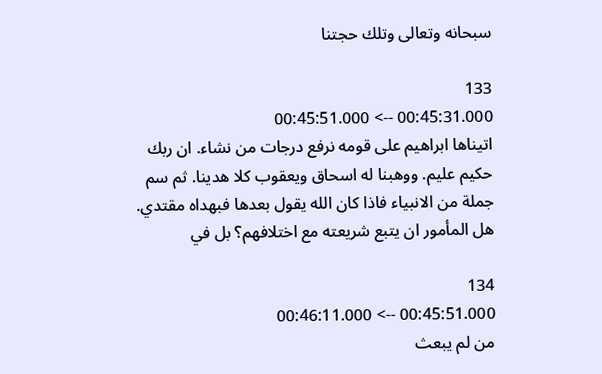سبحانه وتعالى وتلك حجتنا

133
00:45:31.000 --> 00:45:51.000
اتيناها ابراهيم على قومه نرفع درجات من نشاء. ان ربك حكيم عليم. ووهبنا له اسحاق ويعقوب كلا هدينا. ثم سم جملة من الانبياء فاذا كان الله يقول بعدها فبهداه مقتدي. هل المأمور ان يتبع شريعته مع اختلافهم؟ بل في

134
00:45:51.000 --> 00:46:11.000
من لم يبعث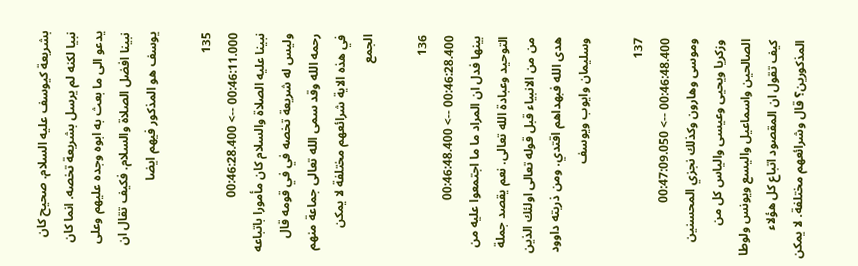بشريعة كيوسف عليه السلام. صحيح كان نبيا لكنه لم يرسل بشريعة تخصه. انما كان يدعو الى ما بعث به ابوه وجده عليهم وعلى نبينا افضل الصلاة والسلام. فكيف تقال ان يوسف هو المذكور فيهم ايضا

135
00:46:11.000 --> 00:46:28.400
نبينا عليه الصلاة والسلام كان مأمورا باتباعه وليس له شريعة تخصه في في قومه قال رحمه الله وقد سمى الله تعالى جماعة منهم في هذه الاية شرائعهم مختلفة لا يمكن الجمع

136
00:46:28.400 --> 00:46:48.400
بينها فدل ان المراد ما ما اجتمعوا عليه من التوحيد وعبادة الله تعالى. نعم يقصد جملة من من الانبياء قبل قوله تعالى اولئك الذين هدى الله فبهداهم اقتدي. ومن ذريته داوود وسليمان وايوب ويوسف

137
00:46:48.400 --> 00:47:09.050
وموسى وهارون وكذلك نجزي المحسنين وزكريا ويحيى وعيسى والياس كل من الصالحين واسماعيل واليسع ويونس ولوطا  كيف تقول ان المقصود اتباع كل هؤلاء المذكورين؟ قال وشرائعهم مختلفة. لا يمكن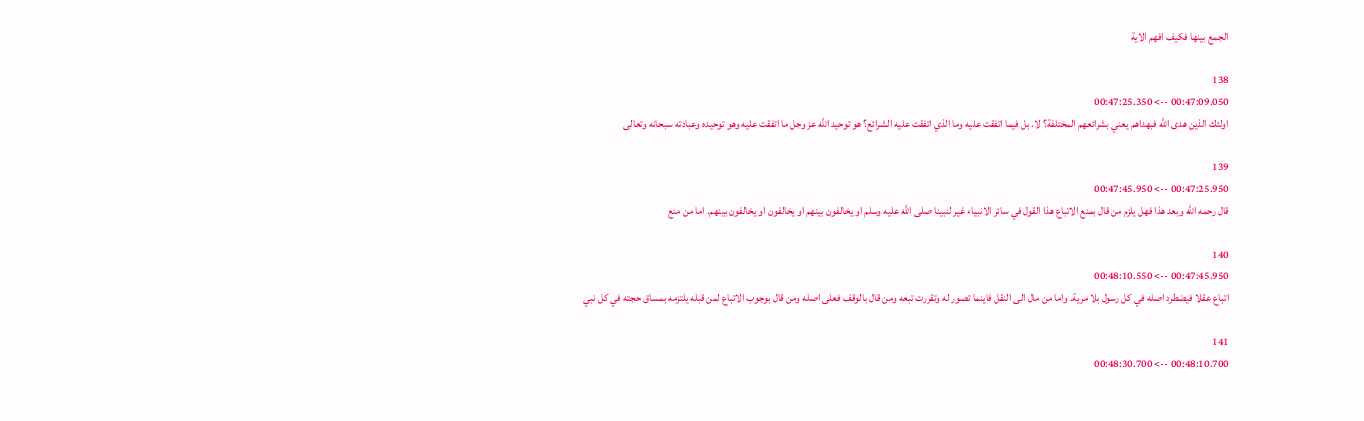الجمع بينها فكيف افهم الاية

138
00:47:09.050 --> 00:47:25.350
اولئك الذين هدى الله فبهداهم يعني بشرائعهم المختلفة؟ لا. بل فيما اتفقت عليه وما الذي اتفقت عليه الشرائع؟ هو توحيد الله عز وجل ما اتفقت عليه وهو توحيده وعبادته سبحانه وتعالى

139
00:47:25.950 --> 00:47:45.950
قال رحمه الله وبعد هذا فهل يلزم من قال بمنع الاتباع هذا القول في سائر الانبياء غير لنبينا صلى الله عليه وسلم او يخالفون بينهم او يخالفون او يخالفون بينهم. اما من منع

140
00:47:45.950 --> 00:48:10.550
اتباع عقلا فيضطرد اصله في كل رسول بلا مرية. واما من مال الى النقل فاينما تصور له وتقررت تبعه ومن قال بالوقف فعلى اصله ومن قال بوجوب الاتباع لمن قبله يلتزمه بمساق حجته في كل نبي

141
00:48:10.700 --> 00:48:30.700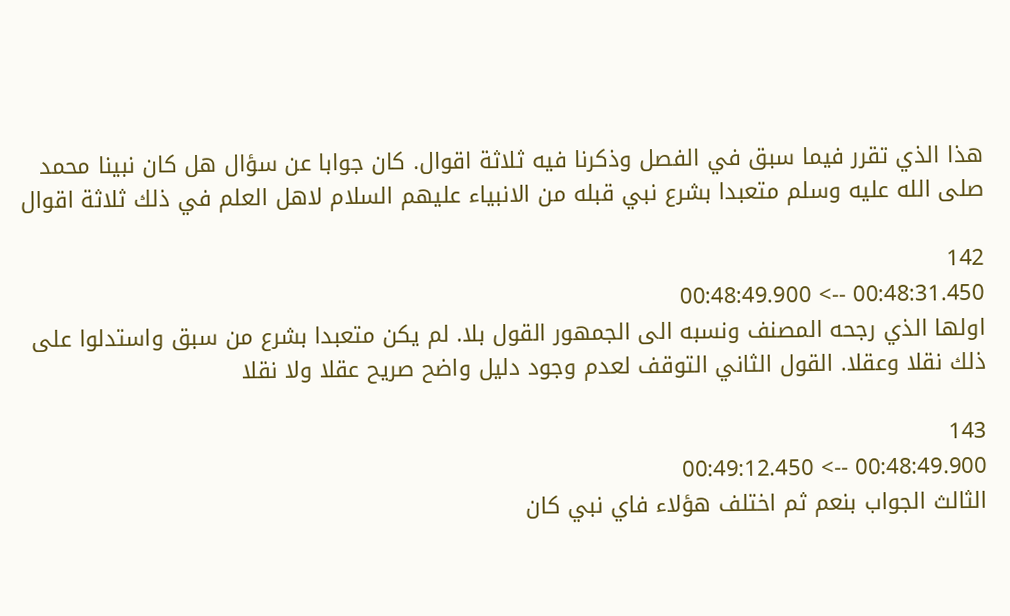هذا الذي تقرر فيما سبق في الفصل وذكرنا فيه ثلاثة اقوال. كان جوابا عن سؤال هل كان نبينا محمد صلى الله عليه وسلم متعبدا بشرع نبي قبله من الانبياء عليهم السلام لاهل العلم في ذلك ثلاثة اقوال

142
00:48:31.450 --> 00:48:49.900
اولها الذي رجحه المصنف ونسبه الى الجمهور القول بلا. لم يكن متعبدا بشرع من سبق واستدلوا على ذلك نقلا وعقلا. القول الثاني التوقف لعدم وجود دليل واضح صريح عقلا ولا نقلا

143
00:48:49.900 --> 00:49:12.450
الثالث الجواب بنعم ثم اختلف هؤلاء فاي نبي كان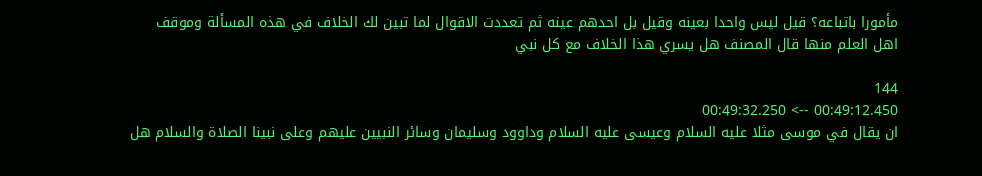مأمورا باتباعه؟ قيل ليس واحدا بعينه وقيل بل احدهم عينه ثم تعددت الاقوال لما تبين لك الخلاف في هذه المسألة وموقف اهل العلم منها قال المصنف هل يسري هذا الخلاف مع كل نبي

144
00:49:12.450 --> 00:49:32.250
ان يقال في موسى مثلا عليه السلام وعيسى عليه السلام وداوود وسليمان وسائر النبيين عليهم وعلى نبينا الصلاة والسلام هل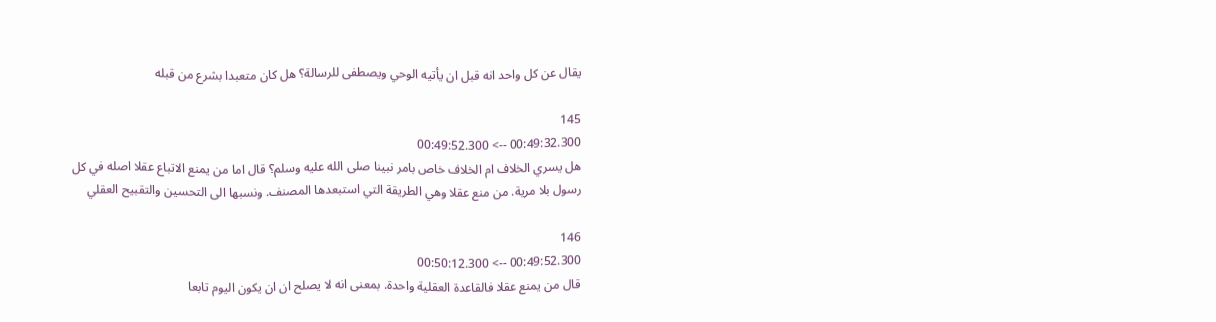يقال عن كل واحد انه قبل ان يأتيه الوحي ويصطفى للرسالة؟ هل كان متعبدا بشرع من قبله

145
00:49:32.300 --> 00:49:52.300
هل يسري الخلاف ام الخلاف خاص بامر نبينا صلى الله عليه وسلم؟ قال اما من يمنع الاتباع عقلا اصله في كل رسول بلا مرية. من منع عقلا وهي الطريقة التي استبعدها المصنف. ونسبها الى التحسين والتقبيح العقلي

146
00:49:52.300 --> 00:50:12.300
قال من يمنع عقلا فالقاعدة العقلية واحدة. بمعنى انه لا يصلح ان ان يكون اليوم تابعا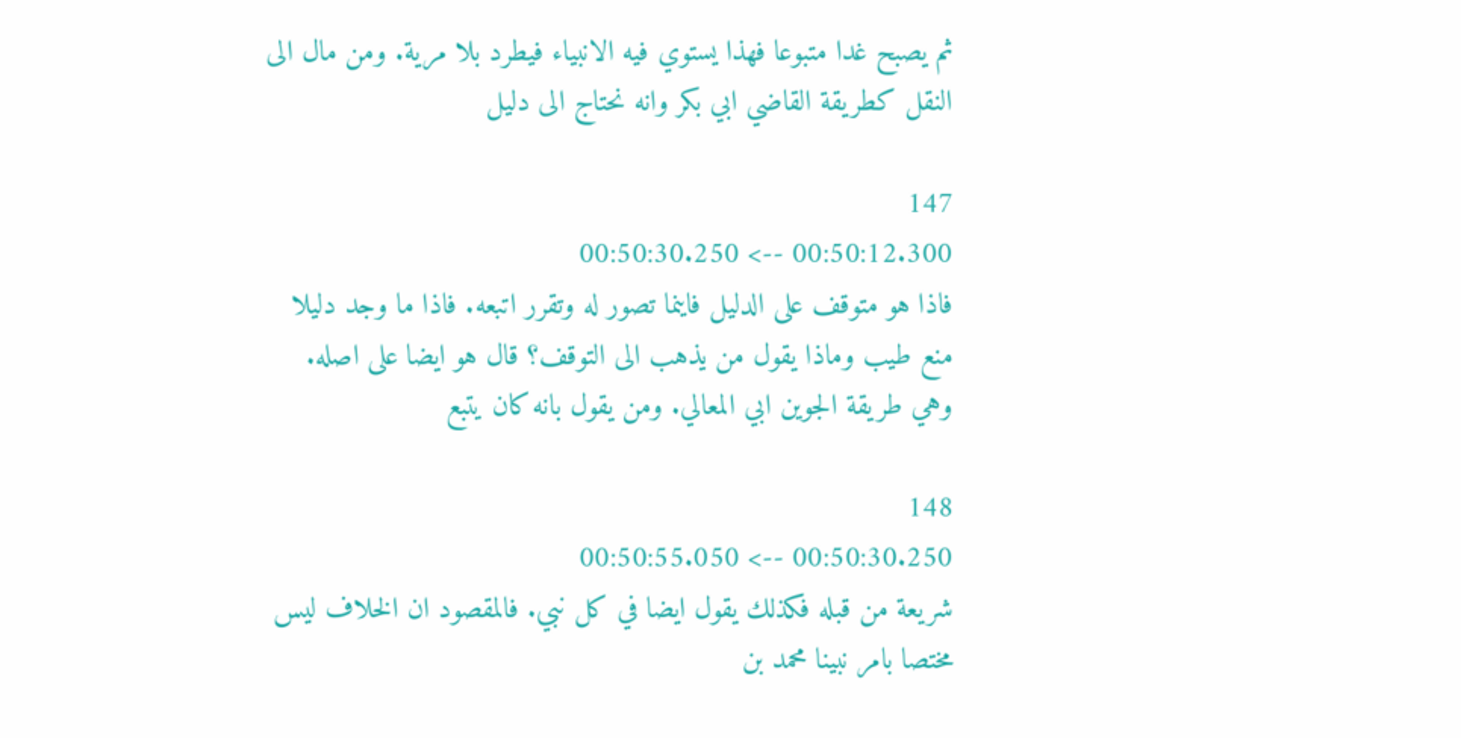ثم يصبح غدا متبوعا فهذا يستوي فيه الانبياء فيطرد بلا مرية. ومن مال الى النقل كطريقة القاضي ابي بكر وانه نحتاج الى دليل

147
00:50:12.300 --> 00:50:30.250
فاذا هو متوقف على الدليل فاينما تصور له وتقرر اتبعه. فاذا ما وجد دليلا منع طيب وماذا يقول من يذهب الى التوقف؟ قال هو ايضا على اصله. وهي طريقة الجوين ابي المعالي. ومن يقول بانه كان يتبع

148
00:50:30.250 --> 00:50:55.050
شريعة من قبله فكذلك يقول ايضا في كل نبي. فالمقصود ان الخلاف ليس مختصا بامر نبينا محمد بن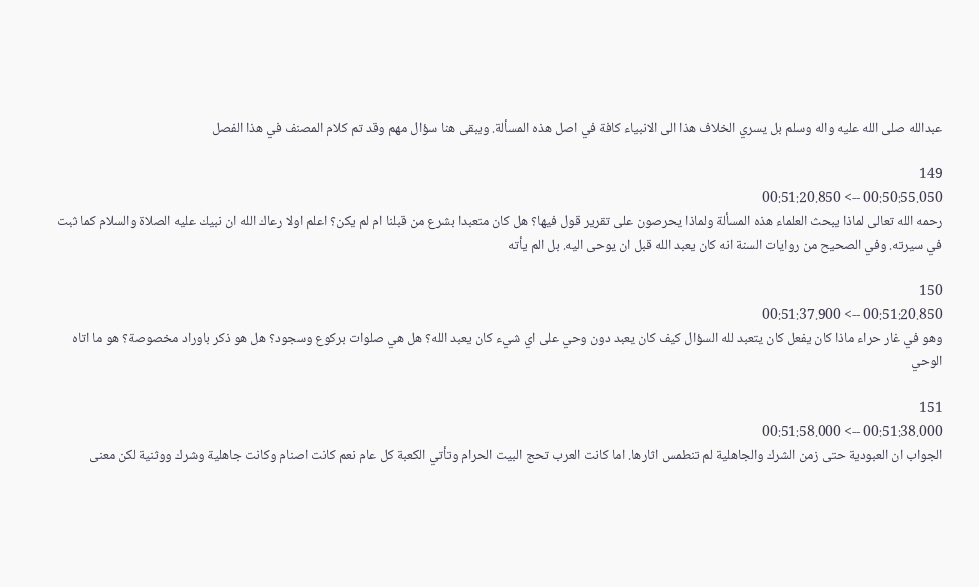عبدالله صلى الله عليه واله وسلم بل يسري الخلاف هذا الى الانبياء كافة في اصل هذه المسألة. ويبقى هنا سؤال مهم وقد تم كلام المصنف في هذا الفصل

149
00:50:55.050 --> 00:51:20.850
رحمه الله تعالى لماذا يبحث العلماء هذه المسألة ولماذا يحرصون على تقرير قول فيها؟ هل كان متعبدا بشرع من قبلنا ام لم يكن؟ اعلم اولا رعاك الله ان نبيك عليه الصلاة والسلام كما ثبت في سيرته. وفي الصحيح من روايات السنة انه كان يعبد الله قبل ان يوحى اليه. بل الم يأته

150
00:51:20.850 --> 00:51:37.900
وهو في غار حراء ماذا كان يفعل كان يتعبد لله السؤال كيف كان يعبد دون وحي على اي شيء كان يعبد الله؟ هل هي صلوات بركوع وسجود؟ هل هو ذكر باوراد مخصوصة؟ هو ما اتاه الوحي

151
00:51:38.000 --> 00:51:58.000
الجواب ان العبودية حتى زمن الشرك والجاهلية لم تنطمس اثارها. اما كانت العرب تحج البيت الحرام وتأتي الكعبة كل عام نعم كانت اصنام وكانت جاهلية وشرك ووثنية لكن معنى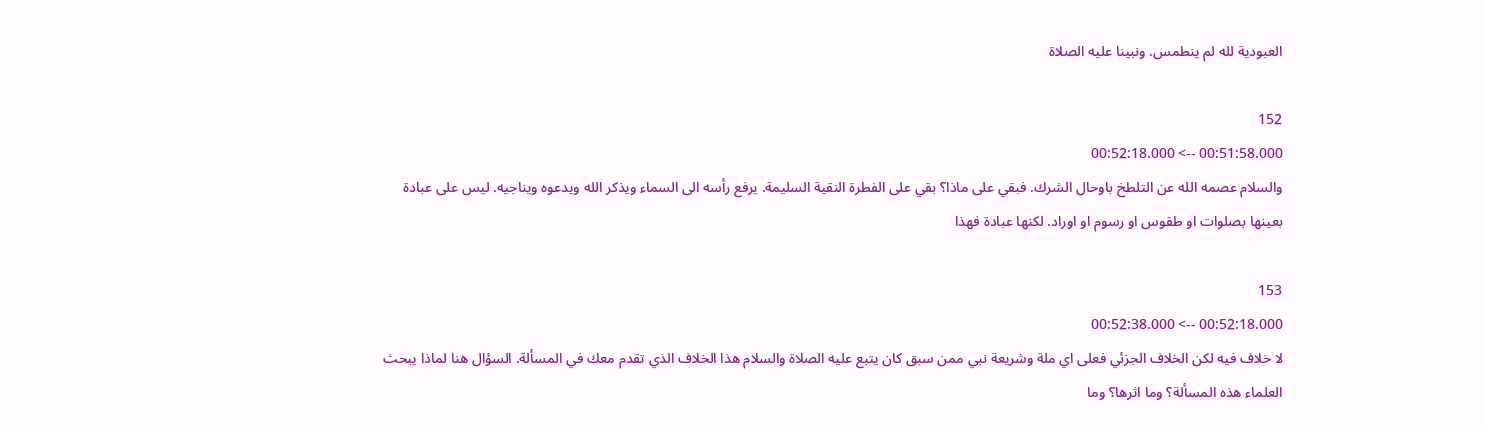العبودية لله لم ينطمس. ونبينا عليه الصلاة

152
00:51:58.000 --> 00:52:18.000
والسلام عصمه الله عن التلطخ باوحال الشرك. فبقي على ماذا؟ بقي على الفطرة النقية السليمة. يرفع رأسه الى السماء ويذكر الله ويدعوه ويناجيه. ليس على عبادة بعينها بصلوات او طقوس او رسوم او اوراد. لكنها عبادة فهذا

153
00:52:18.000 --> 00:52:38.000
لا خلاف فيه لكن الخلاف الجزئي فعلى اي ملة وشريعة نبي ممن سبق كان يتبع عليه الصلاة والسلام هذا الخلاف الذي تقدم معك في المسألة. السؤال هنا لماذا يبحث العلماء هذه المسألة؟ وما اثرها؟ وما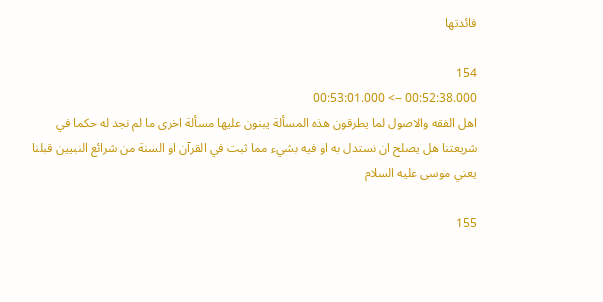فائدتها

154
00:52:38.000 --> 00:53:01.000
اهل الفقه والاصول لما يطرقون هذه المسألة يبنون عليها مسألة اخرى ما لم نجد له حكما في شريعتنا هل يصلح ان نستدل به او فيه بشيء مما ثبت في القرآن او السنة من شرائع النبيين قبلنا يعني موسى عليه السلام

155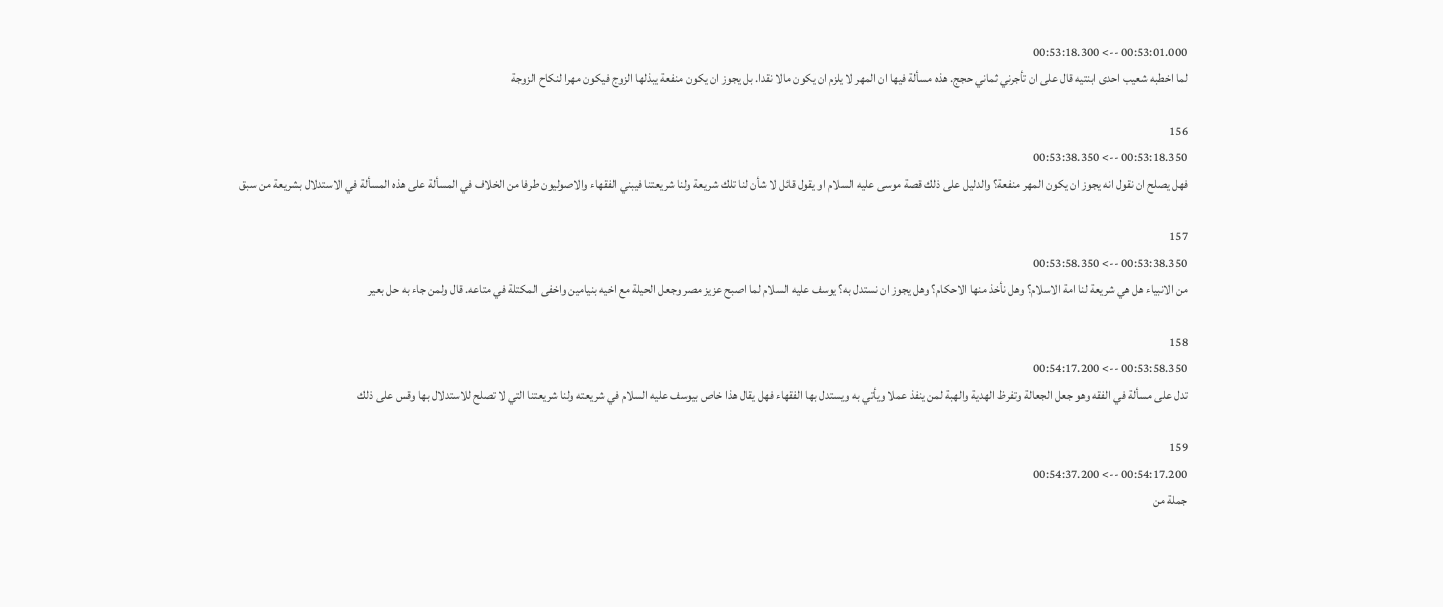00:53:01.000 --> 00:53:18.300
لما اخطبه شعيب احدى ابنتيه قال على ان تأجرني ثماني حجج. هذه مسألة فيها ان المهر لا يلزم ان يكون مالا نقدا. بل يجوز ان يكون منفعة يبذلها الزوج فيكون مهرا لنكاح الزوجة

156
00:53:18.350 --> 00:53:38.350
فهل يصلح ان نقول انه يجوز ان يكون المهر منفعة؟ والدليل على ذلك قصة موسى عليه السلام او يقول قائل لا شأن لنا تلك شريعة ولنا شريعتنا فيبني الفقهاء والاصوليون طرفا من الخلاف في المسألة على هذه المسألة في الاستدلال بشريعة من سبق

157
00:53:38.350 --> 00:53:58.350
من الانبياء هل هي شريعة لنا امة الاسلام؟ وهل نأخذ منها الاحكام؟ وهل يجوز ان نستدل به؟ يوسف عليه السلام لما اصبح عزيز مصر وجعل الحيلة مع اخيه بنيامين واخفى المكتلة في متاعه. قال ولمن جاء به حل بعير

158
00:53:58.350 --> 00:54:17.200
تدل على مسألة في الفقه وهو جعل الجعالة وتفرظ الهدية والهبة لمن ينفذ عملا ويأتي به ويستدل بها الفقهاء فهل يقال هذا خاص بيوسف عليه السلام في شريعته ولنا شريعتنا التي لا تصلح للاستدلال بها وقس على ذلك

159
00:54:17.200 --> 00:54:37.200
جملة من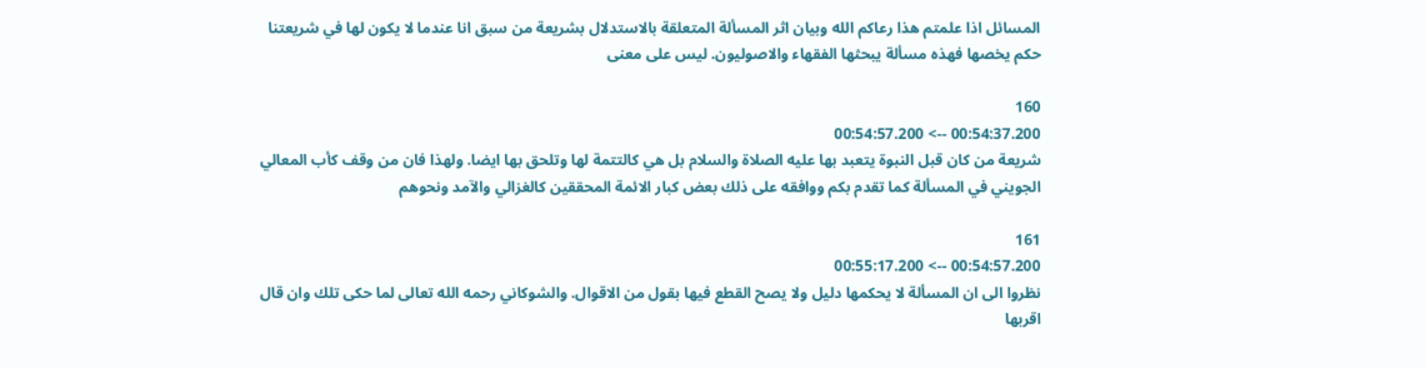المسائل اذا علمتم هذا رعاكم الله وبيان اثر المسألة المتعلقة بالاستدلال بشريعة من سبق انا عندما لا يكون لها في شريعتنا حكم يخصها فهذه مسألة يبحثها الفقهاء والاصوليون. ليس على معنى

160
00:54:37.200 --> 00:54:57.200
شريعة من كان قبل النبوة يتعبد بها عليه الصلاة والسلام بل هي كالتتمة لها وتلحق بها ايضا. ولهذا فان من وقف كأب المعالي الجويني في المسألة كما تقدم بكم ووافقه على ذلك بعض كبار الائمة المحققين كالغزالي والآمد ونحوهم

161
00:54:57.200 --> 00:55:17.200
نظروا الى ان المسألة لا يحكمها دليل ولا يصح القطع فيها بقول من الاقوال. والشوكاني رحمه الله تعالى لما حكى تلك وان قال اقربها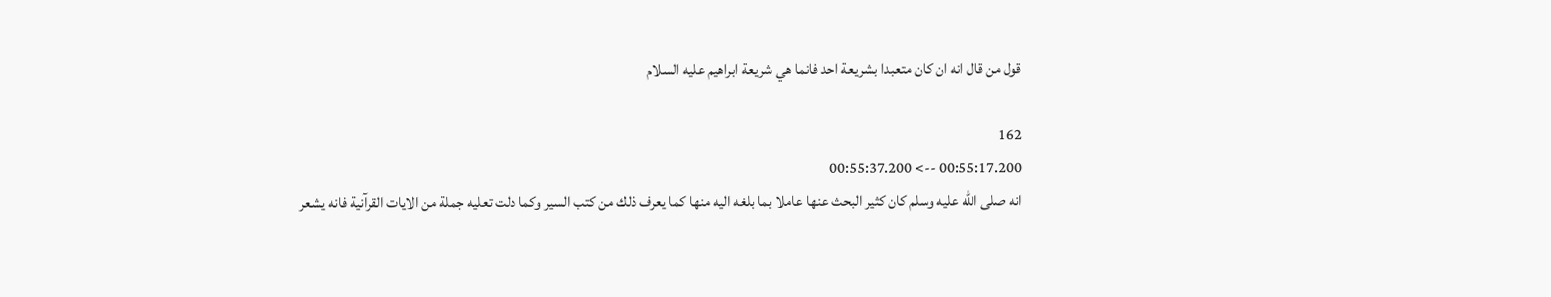قول من قال انه ان كان متعبدا بشريعة احد فانما هي شريعة ابراهيم عليه السلام

162
00:55:17.200 --> 00:55:37.200
انه صلى الله عليه وسلم كان كثير البحث عنها عاملا بما بلغه اليه منها كما يعرف ذلك من كتب السير وكما دلت تعليه جملة من الايات القرآنية فانه يشعر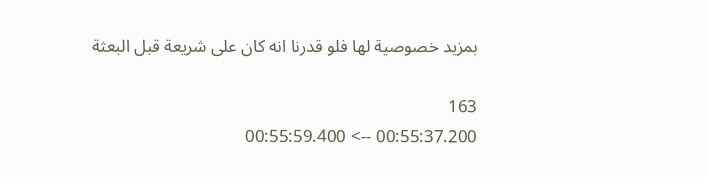بمزيد خصوصية لها فلو قدرنا انه كان على شريعة قبل البعثة

163
00:55:37.200 --> 00:55:59.400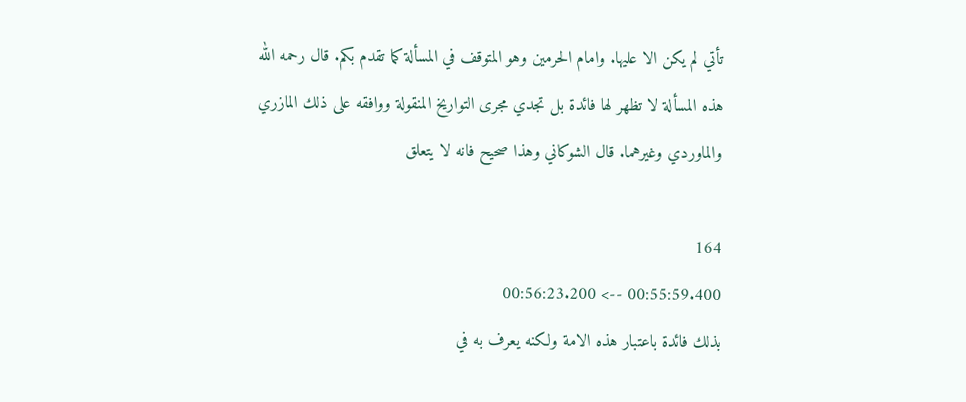تأتي لم يكن الا عليها. وامام الحرمين وهو المتوقف في المسألة كما تقدم بكم. قال رحمه الله هذه المسألة لا تظهر لها فائدة بل تجدي مجرى التواريخ المنقولة ووافقه على ذلك المازري والماوردي وغيرهما. قال الشوكاني وهذا صحيح فانه لا يتعلق

164
00:55:59.400 --> 00:56:23.200
بذلك فائدة باعتبار هذه الامة ولكنه يعرف به في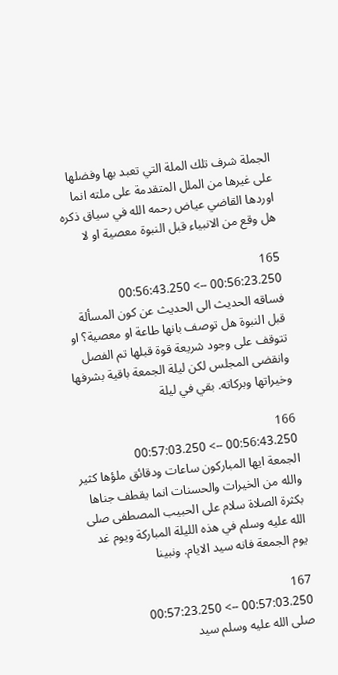الجملة شرف تلك الملة التي تعبد بها وفضلها على غيرها من الملل المتقدمة على ملته انما اوردها القاضي عياض رحمه الله في سياق ذكره هل وقع من الانبياء قبل النبوة معصية او لا

165
00:56:23.250 --> 00:56:43.250
فساقه الحديث الى الحديث عن كون المسألة قبل النبوة هل توصف بانها طاعة او معصية؟ او تتوقف على وجود شريعة قوة قبلها تم الفصل وانقضى المجلس لكن ليلة الجمعة باقية بشرفها وخيراتها وبركاته. بقي في ليلة

166
00:56:43.250 --> 00:57:03.250
الجمعة ايها المباركون ساعات ودقائق ملؤها كثير والله من الخيرات والحسنات انما يقطف جناها بكثرة الصلاة سلام على الحبيب المصطفى صلى الله عليه وسلم في هذه الليلة المباركة ويوم غد يوم الجمعة فانه سيد الايام. ونبينا

167
00:57:03.250 --> 00:57:23.250
صلى الله عليه وسلم سيد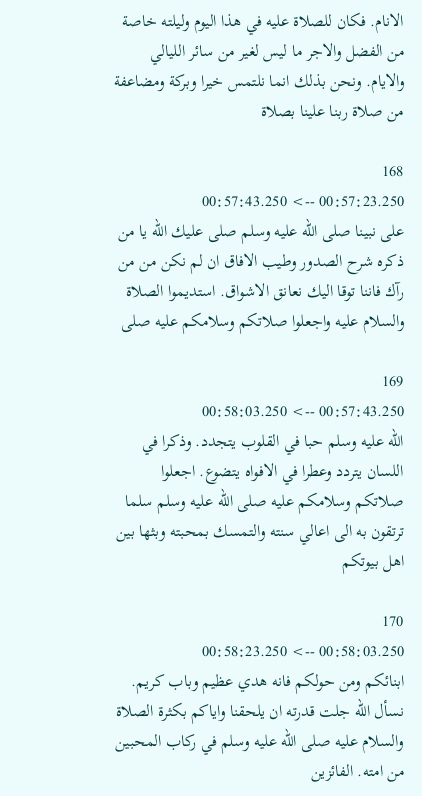الانام. فكان للصلاة عليه في هذا اليوم وليلته خاصة من الفضل والاجر ما ليس لغير من سائر الليالي والايام. ونحن بذلك انما نلتمس خيرا وبركة ومضاعفة من صلاة ربنا علينا بصلاة

168
00:57:23.250 --> 00:57:43.250
على نبينا صلى الله عليه وسلم صلى عليك الله يا من ذكره شرح الصدور وطيب الافاق ان لم نكن من من رآك فاننا توقا اليك نعانق الاشواق. استديموا الصلاة والسلام عليه واجعلوا صلاتكم وسلامكم عليه صلى

169
00:57:43.250 --> 00:58:03.250
الله عليه وسلم حبا في القلوب يتجدد. وذكرا في اللسان يتردد وعطرا في الافواه يتضوع. اجعلوا صلاتكم وسلامكم عليه صلى الله عليه وسلم سلما ترتقون به الى اعالي سنته والتمسك بمحبته وبثها بين اهل بيوتكم

170
00:58:03.250 --> 00:58:23.250
ابنائكم ومن حولكم فانه هدي عظيم وباب كريم. نسأل الله جلت قدرته ان يلحقنا واياكم بكثرة الصلاة والسلام عليه صلى الله عليه وسلم في ركاب المحبين من امته. الفائزين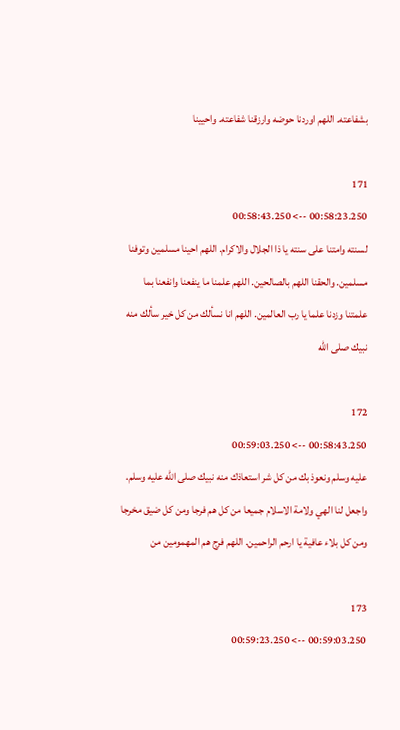بشفاعته. اللهم اوردنا حوضه وارزقنا شفاعته. واحيينا

171
00:58:23.250 --> 00:58:43.250
لسنته وامتنا على سنته يا ذا الجلال والاكرام. اللهم احينا مسلمين وتوفنا مسلمين. والحقنا اللهم بالصالحين. اللهم علمنا ما ينفعنا وانفعنا بما علمتنا وزدنا علما يا رب العالمين. اللهم انا نسألك من كل خير سألك منه نبيك صلى الله

172
00:58:43.250 --> 00:59:03.250
عليه وسلم ونعوذ بك من كل شر استعاذك منه نبيك صلى الله عليه وسلم. واجعل لنا الهي ولامة الاسلام جميعا من كل هم فرجا ومن كل ضيق مخرجا ومن كل بلاء عافية يا ارحم الراحمين. اللهم فرج هم المهمومين من

173
00:59:03.250 --> 00:59:23.250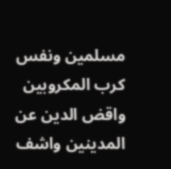مسلمين ونفس كرب المكروبين واقض الدين عن المدينين واشف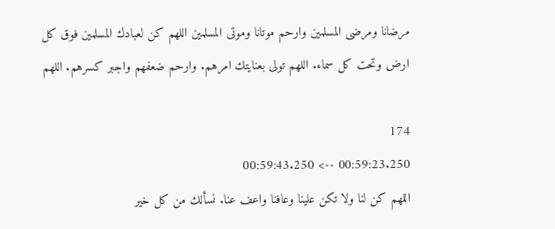مرضانا ومرضى المسلمين وارحم موتانا وموتى المسلمين اللهم كن لعبادك المسلمين فوق كل ارض وتحت كل سماء. اللهم تولى بعنايتك امرهم. وارحم ضعفهم واجبر كسرهم. اللهم

174
00:59:23.250 --> 00:59:43.250
اللهم كن لنا ولا تكن علينا وعافنا واعف عنا. نسألك من كل خير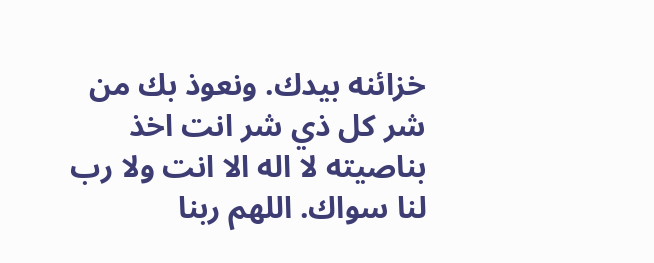خزائنه بيدك. ونعوذ بك من شر كل ذي شر انت اخذ بناصيته لا اله الا انت ولا رب لنا سواك. اللهم ربنا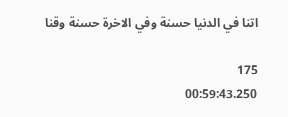اتنا في الدنيا حسنة وفي الاخرة حسنة وقنا

175
00:59:43.250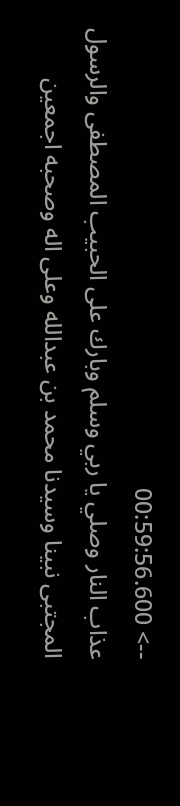--> 00:59:56.600
عذاب النار وصلي يا ربي وسلم وبارك على الحبيب المصطفى والرسول المجتبى نبينا وسيدنا محمد بن عبدالله وعلى اله وصحبه اجمعين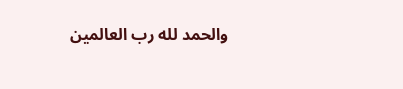والحمد لله رب العالمين